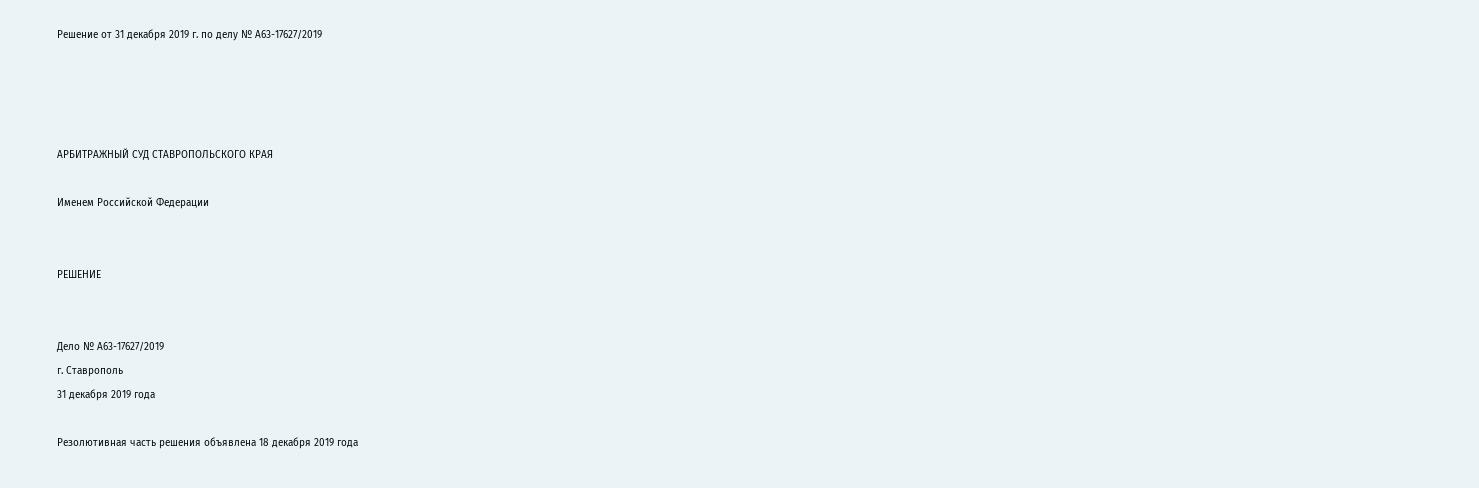Решение от 31 декабря 2019 г. по делу № А63-17627/2019




АРБИТРАЖНЫЙ СУД СТАВРОПОЛЬСКОГО КРАЯ

Именем Российской Федерации


РЕШЕНИЕ


Дело № А63-17627/2019
г. Ставрополь
31 декабря 2019 года

Резолютивная часть решения объявлена 18 декабря 2019 года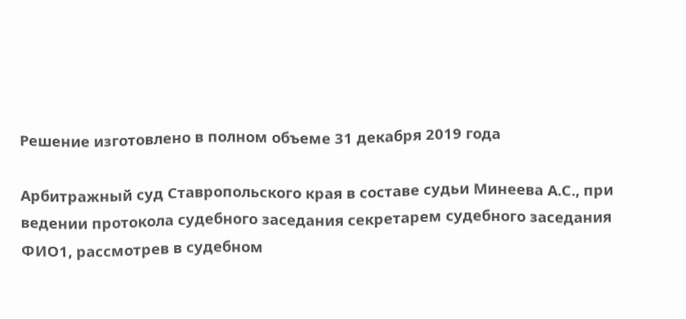Решение изготовлено в полном объеме 31 декабря 2019 года

Арбитражный суд Ставропольского края в составе судьи Минеева А.С., при ведении протокола судебного заседания секретарем судебного заседания ФИО1, рассмотрев в судебном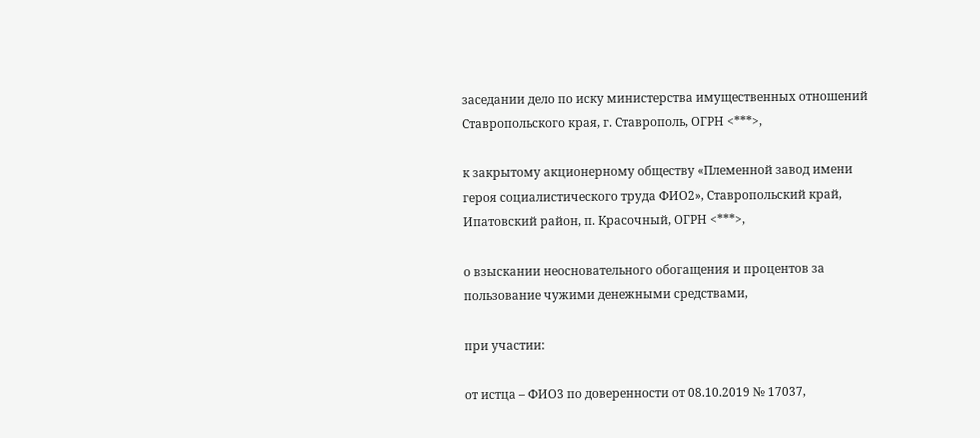заседании дело по иску министерства имущественных отношений Ставропольского края, г. Ставрополь, ОГРН <***>,

к закрытому акционерному обществу «Племенной завод имени героя социалистического труда ФИО2», Ставропольский край, Ипатовский район, п. Красочный, ОГРН <***>,

о взыскании неосновательного обогащения и процентов за пользование чужими денежными средствами,

при участии:

от истца – ФИО3 по доверенности от 08.10.2019 № 17037,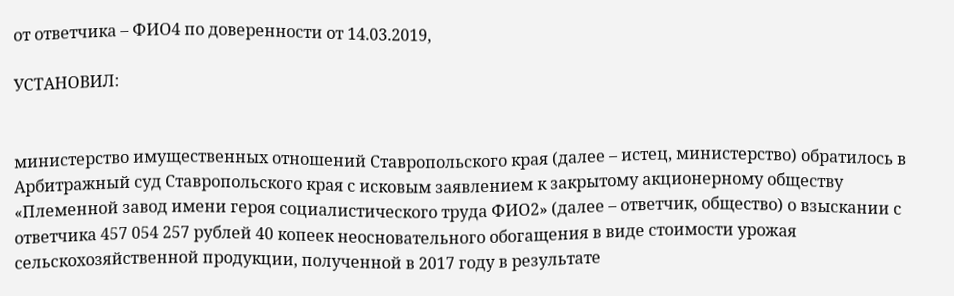от ответчика – ФИО4 по доверенности от 14.03.2019,

УСТАНОВИЛ:


министерство имущественных отношений Ставропольского края (далее – истец, министерство) обратилось в Арбитражный суд Ставропольского края с исковым заявлением к закрытому акционерному обществу «Племенной завод имени героя социалистического труда ФИО2» (далее – ответчик, общество) о взыскании с ответчика 457 054 257 рублей 40 копеек неосновательного обогащения в виде стоимости урожая сельскохозяйственной продукции, полученной в 2017 году в результате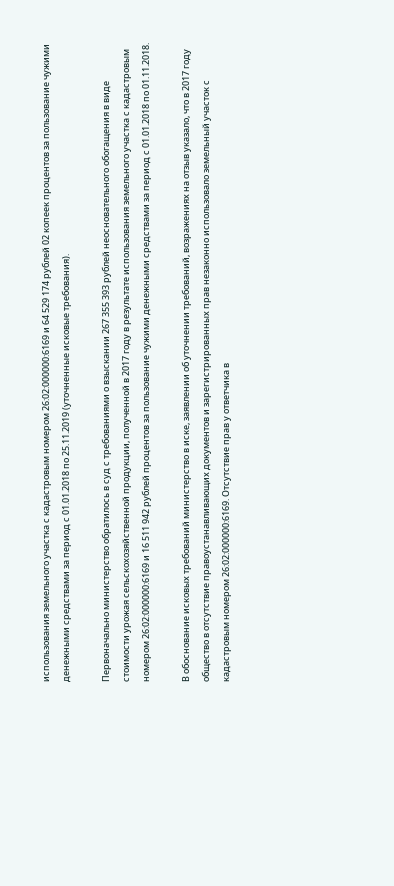использования земельного участка с кадастровым номером 26:02:000000:6169 и 64 529 174 рублей 02 копеек процентов за пользование чужими денежными средствами за период с 01.01.2018 по 25.11.2019 (уточненные исковые требования).

Первоначально министерство обратилось в суд с требованиями о взыскании 267 355 393 рублей неосновательного обогащения в виде стоимости урожая сельскохозяйственной продукции, полученной в 2017 году в результате использования земельного участка с кадастровым номером 26:02:000000:6169 и 16 511 942 рублей процентов за пользование чужими денежными средствами за период с 01.01.2018 по 01.11.2018.

В обоснование исковых требований министерство в иске, заявлении об уточнении требований, возражениях на отзыв указало, что в 2017 году общество в отсутствие правоустанавливающих документов и зарегистрированных прав незаконно использовало земельный участок с кадастровым номером 26:02:000000:6169. Отсутствие прав у ответчика в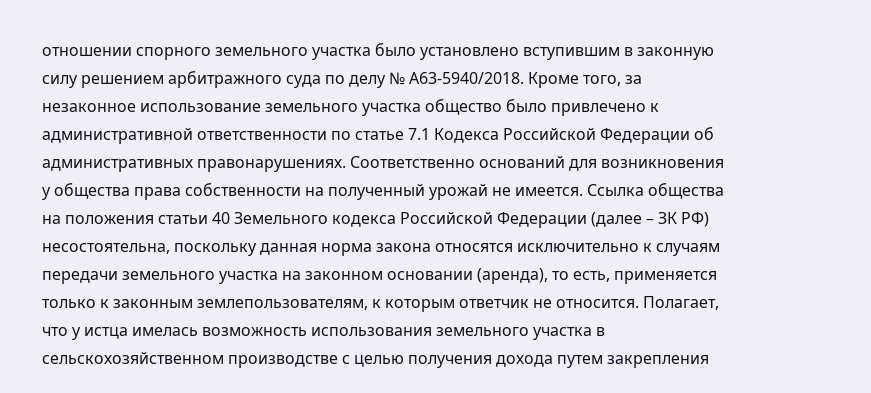отношении спорного земельного участка было установлено вступившим в законную силу решением арбитражного суда по делу № А63-5940/2018. Кроме того, за незаконное использование земельного участка общество было привлечено к административной ответственности по статье 7.1 Кодекса Российской Федерации об административных правонарушениях. Соответственно оснований для возникновения у общества права собственности на полученный урожай не имеется. Ссылка общества на положения статьи 40 Земельного кодекса Российской Федерации (далее – ЗК РФ) несостоятельна, поскольку данная норма закона относятся исключительно к случаям передачи земельного участка на законном основании (аренда), то есть, применяется только к законным землепользователям, к которым ответчик не относится. Полагает, что у истца имелась возможность использования земельного участка в сельскохозяйственном производстве с целью получения дохода путем закрепления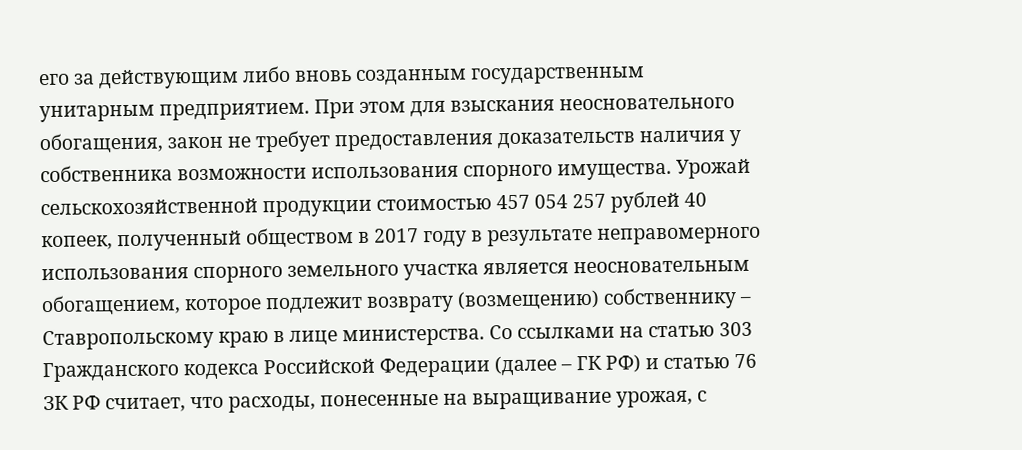его за действующим либо вновь созданным государственным унитарным предприятием. При этом для взыскания неосновательного обогащения, закон не требует предоставления доказательств наличия у собственника возможности использования спорного имущества. Урожай сельскохозяйственной продукции стоимостью 457 054 257 рублей 40 копеек, полученный обществом в 2017 году в результате неправомерного использования спорного земельного участка является неосновательным обогащением, которое подлежит возврату (возмещению) собственнику – Ставропольскому краю в лице министерства. Со ссылками на статью 303 Гражданского кодекса Российской Федерации (далее – ГК РФ) и статью 76 ЗК РФ считает, что расходы, понесенные на выращивание урожая, с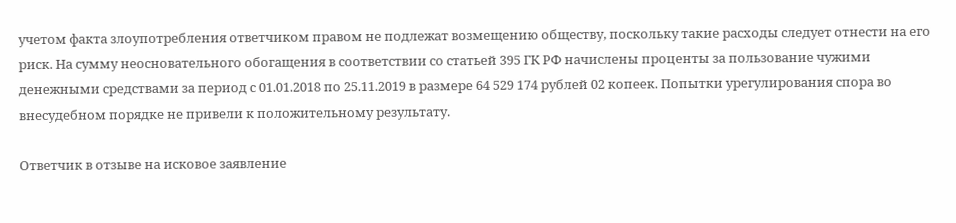учетом факта злоупотребления ответчиком правом не подлежат возмещению обществу, поскольку такие расходы следует отнести на его риск. На сумму неосновательного обогащения в соответствии со статьей 395 ГК РФ начислены проценты за пользование чужими денежными средствами за период с 01.01.2018 по 25.11.2019 в размере 64 529 174 рублей 02 копеек. Попытки урегулирования спора во внесудебном порядке не привели к положительному результату.

Ответчик в отзыве на исковое заявление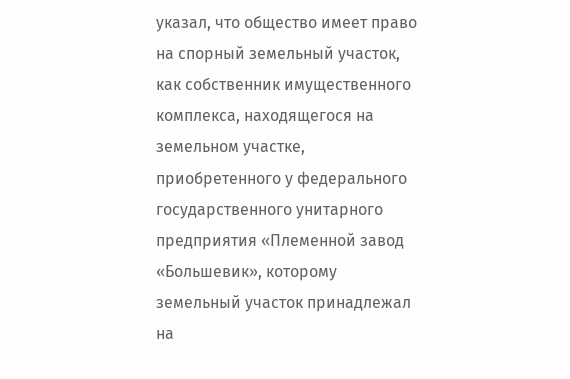указал, что общество имеет право на спорный земельный участок, как собственник имущественного комплекса, находящегося на земельном участке, приобретенного у федерального государственного унитарного предприятия «Племенной завод «Большевик», которому земельный участок принадлежал на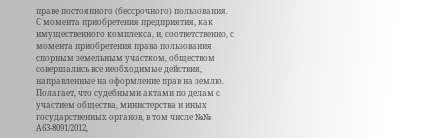праве постоянного (бессрочного) пользования. С момента приобретения предприятия, как имущественного комплекса, и, соответственно, с момента приобретения права пользования спорным земельным участком, обществом совершались все необходимые действия, направленные на оформление прав на землю. Полагает, что судебными актами по делам с участием общества, министерства и иных государственных органов, в том числе №№ А63-8091/2012,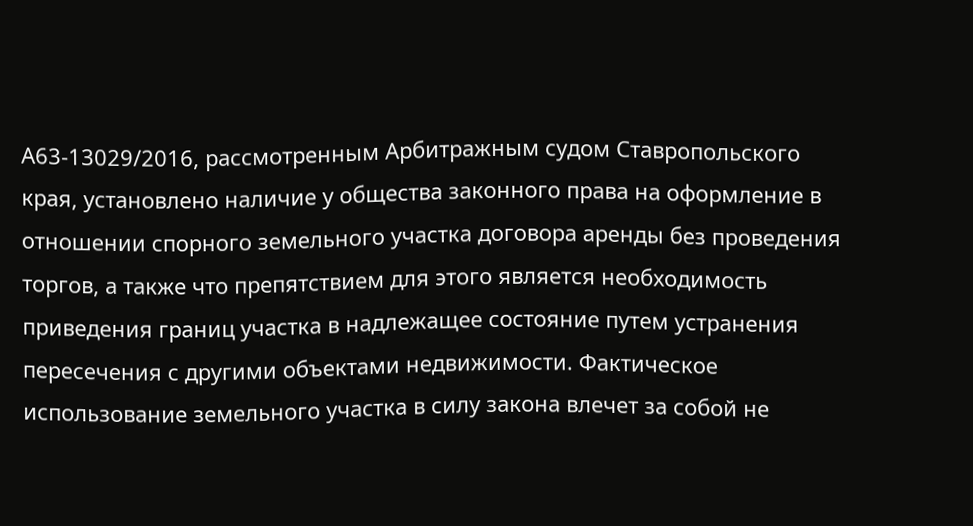А63-13029/2016, рассмотренным Арбитражным судом Ставропольского края, установлено наличие у общества законного права на оформление в отношении спорного земельного участка договора аренды без проведения торгов, а также что препятствием для этого является необходимость приведения границ участка в надлежащее состояние путем устранения пересечения с другими объектами недвижимости. Фактическое использование земельного участка в силу закона влечет за собой не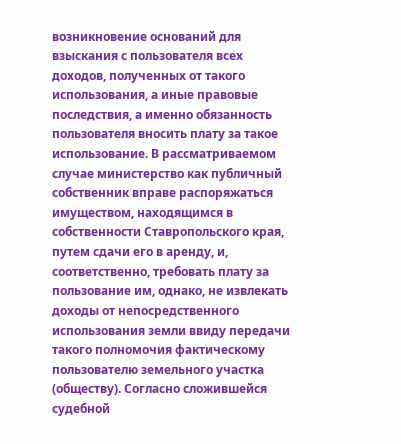возникновение оснований для взыскания с пользователя всех доходов, полученных от такого использования, а иные правовые последствия, а именно обязанность пользователя вносить плату за такое использование. В рассматриваемом случае министерство как публичный собственник вправе распоряжаться имуществом, находящимся в собственности Ставропольского края, путем сдачи его в аренду, и, соответственно, требовать плату за пользование им, однако, не извлекать доходы от непосредственного использования земли ввиду передачи такого полномочия фактическому пользователю земельного участка (обществу). Согласно сложившейся судебной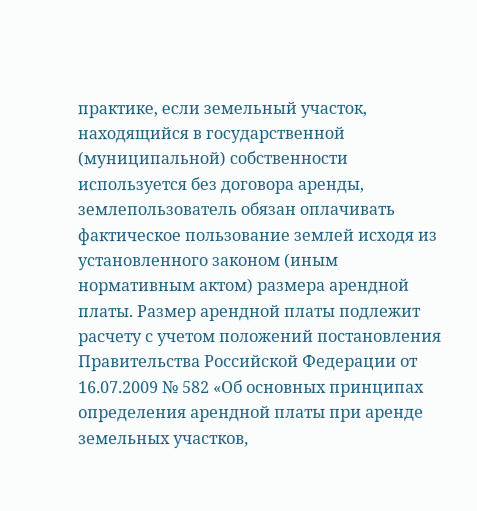практике, если земельный участок, находящийся в государственной (муниципальной) собственности используется без договора аренды, землепользователь обязан оплачивать фактическое пользование землей исходя из установленного законом (иным нормативным актом) размера арендной платы. Размер арендной платы подлежит расчету с учетом положений постановления Правительства Российской Федерации от 16.07.2009 № 582 «Об основных принципах определения арендной платы при аренде земельных участков,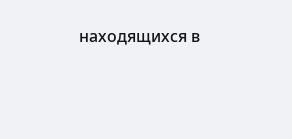находящихся в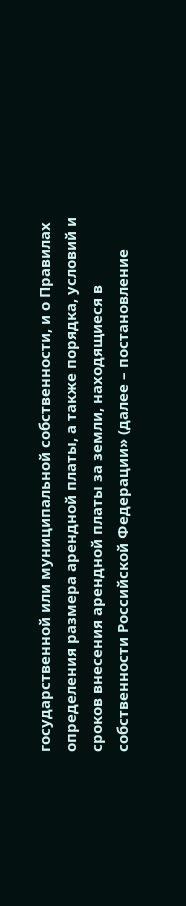государственной или муниципальной собственности, и о Правилах определения размера арендной платы, а также порядка, условий и сроков внесения арендной платы за земли, находящиеся в собственности Российской Федерации» (далее – постановление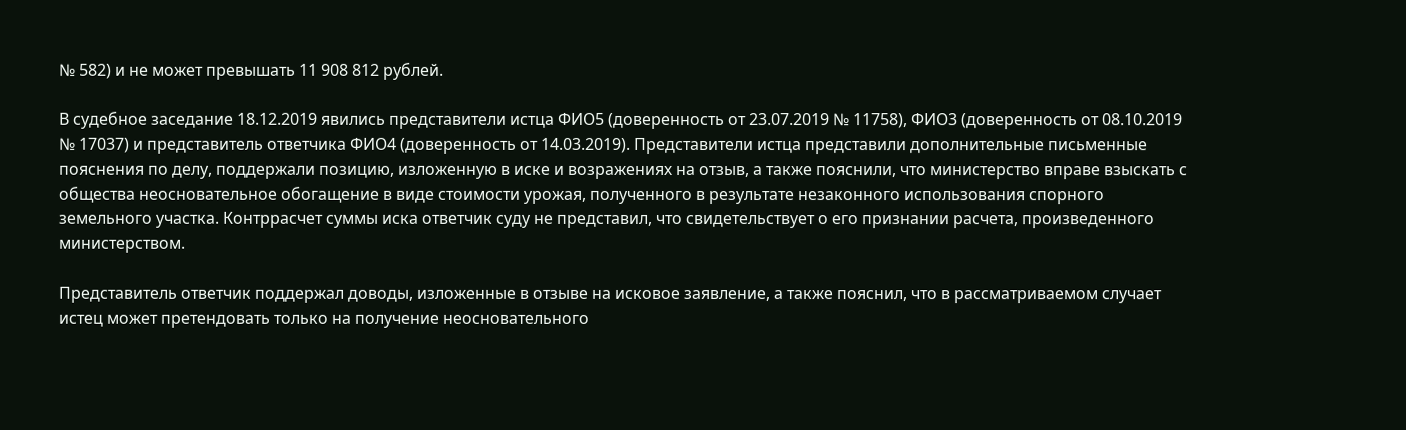№ 582) и не может превышать 11 908 812 рублей.

В судебное заседание 18.12.2019 явились представители истца ФИО5 (доверенность от 23.07.2019 № 11758), ФИО3 (доверенность от 08.10.2019 № 17037) и представитель ответчика ФИО4 (доверенность от 14.03.2019). Представители истца представили дополнительные письменные пояснения по делу, поддержали позицию, изложенную в иске и возражениях на отзыв, а также пояснили, что министерство вправе взыскать с общества неосновательное обогащение в виде стоимости урожая, полученного в результате незаконного использования спорного земельного участка. Контррасчет суммы иска ответчик суду не представил, что свидетельствует о его признании расчета, произведенного министерством.

Представитель ответчик поддержал доводы, изложенные в отзыве на исковое заявление, а также пояснил, что в рассматриваемом случает истец может претендовать только на получение неосновательного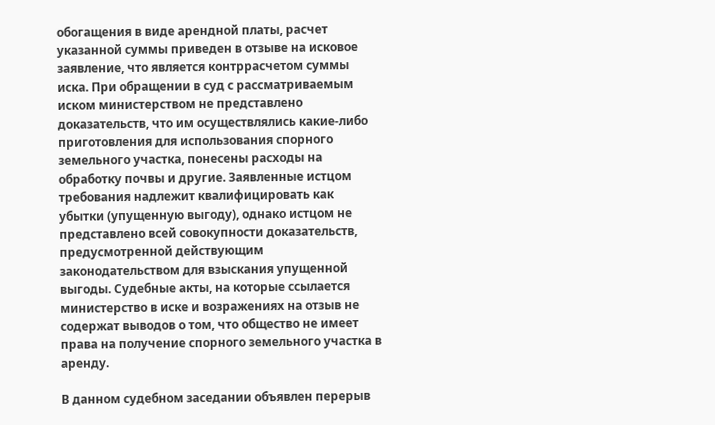обогащения в виде арендной платы, расчет указанной суммы приведен в отзыве на исковое заявление, что является контррасчетом суммы иска. При обращении в суд с рассматриваемым иском министерством не представлено доказательств, что им осуществлялись какие-либо приготовления для использования спорного земельного участка, понесены расходы на обработку почвы и другие. Заявленные истцом требования надлежит квалифицировать как убытки (упущенную выгоду), однако истцом не представлено всей совокупности доказательств, предусмотренной действующим законодательством для взыскания упущенной выгоды. Судебные акты, на которые ссылается министерство в иске и возражениях на отзыв не содержат выводов о том, что общество не имеет права на получение спорного земельного участка в аренду.

В данном судебном заседании объявлен перерыв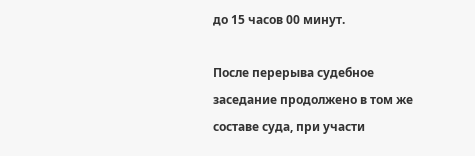до 15 часов 00 минут.

После перерыва судебное заседание продолжено в том же составе суда, при участи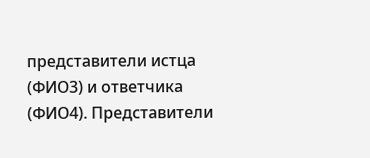представители истца (ФИО3) и ответчика (ФИО4). Представители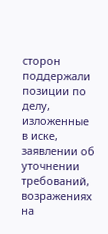сторон поддержали позиции по делу, изложенные в иске, заявлении об уточнении требований, возражениях на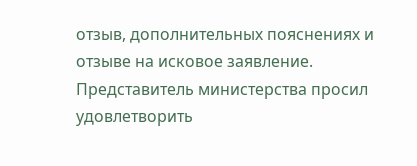отзыв, дополнительных пояснениях и отзыве на исковое заявление. Представитель министерства просил удовлетворить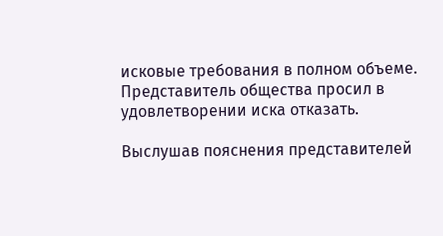исковые требования в полном объеме. Представитель общества просил в удовлетворении иска отказать.

Выслушав пояснения представителей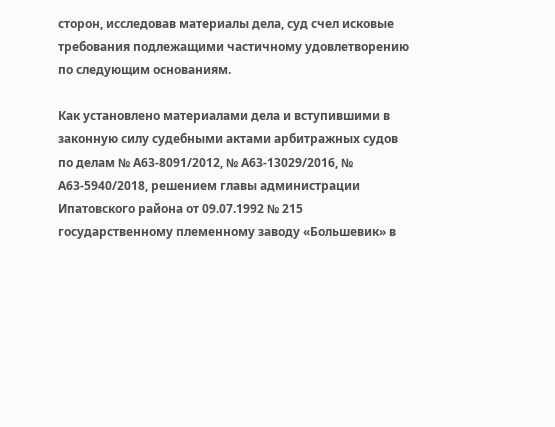сторон, исследовав материалы дела, суд счел исковые требования подлежащими частичному удовлетворению по следующим основаниям.

Как установлено материалами дела и вступившими в законную силу судебными актами арбитражных судов по делам № А63-8091/2012, № А63-13029/2016, № А63-5940/2018, решением главы администрации Ипатовского района от 09.07.1992 № 215 государственному племенному заводу «Большевик» в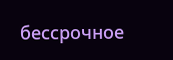бессрочное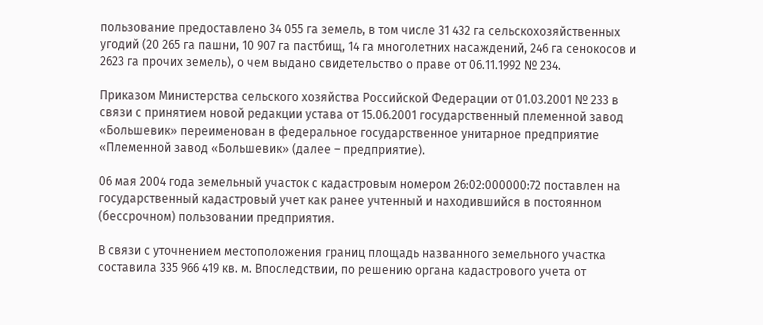пользование предоставлено 34 055 га земель, в том числе 31 432 га сельскохозяйственных угодий (20 265 га пашни, 10 907 га пастбищ, 14 га многолетних насаждений, 246 га сенокосов и 2623 га прочих земель), о чем выдано свидетельство о праве от 06.11.1992 № 234.

Приказом Министерства сельского хозяйства Российской Федерации от 01.03.2001 № 233 в связи с принятием новой редакции устава от 15.06.2001 государственный племенной завод «Большевик» переименован в федеральное государственное унитарное предприятие «Племенной завод «Большевик» (далее – предприятие).

06 мая 2004 года земельный участок с кадастровым номером 26:02:000000:72 поставлен на государственный кадастровый учет как ранее учтенный и находившийся в постоянном (бессрочном) пользовании предприятия.

В связи с уточнением местоположения границ площадь названного земельного участка составила 335 966 419 кв. м. Впоследствии, по решению органа кадастрового учета от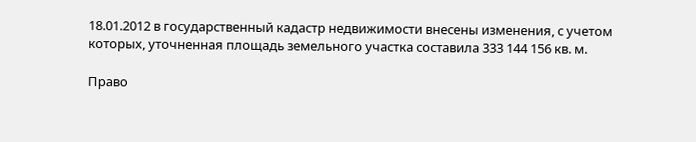18.01.2012 в государственный кадастр недвижимости внесены изменения, с учетом которых, уточненная площадь земельного участка составила 333 144 156 кв. м.

Право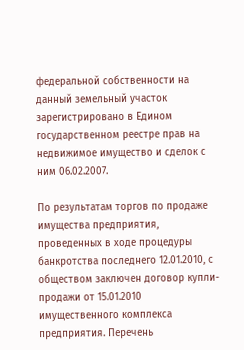федеральной собственности на данный земельный участок зарегистрировано в Едином государственном реестре прав на недвижимое имущество и сделок с ним 06.02.2007.

По результатам торгов по продаже имущества предприятия, проведенных в ходе процедуры банкротства последнего 12.01.2010, с обществом заключен договор купли-продажи от 15.01.2010 имущественного комплекса предприятия. Перечень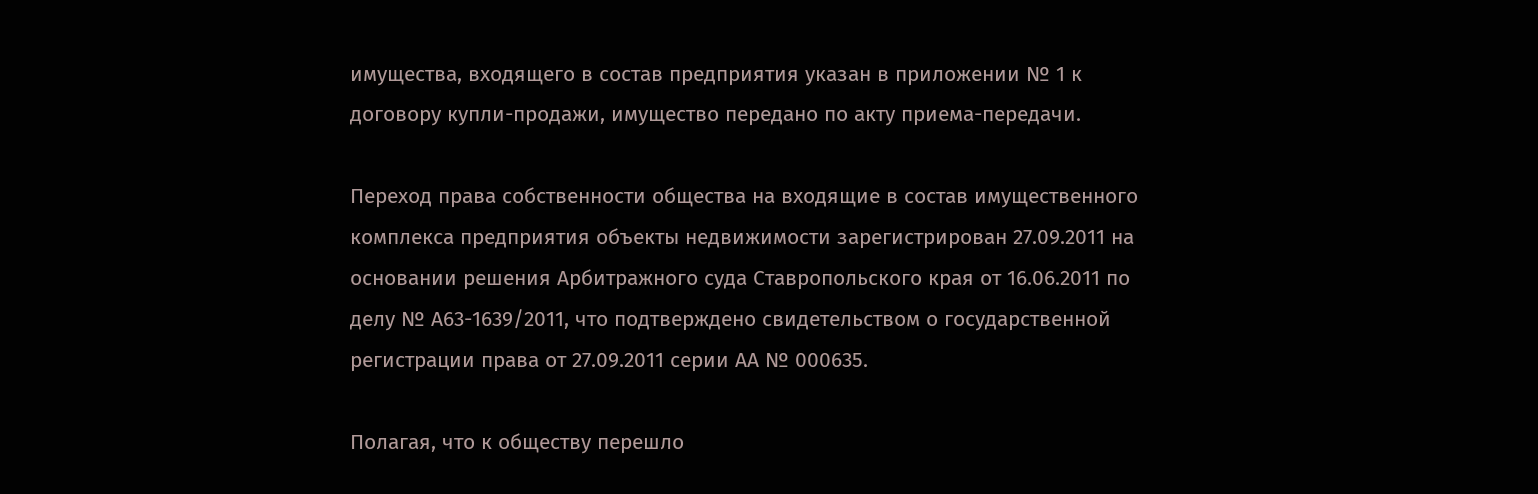имущества, входящего в состав предприятия указан в приложении № 1 к договору купли-продажи, имущество передано по акту приема-передачи.

Переход права собственности общества на входящие в состав имущественного комплекса предприятия объекты недвижимости зарегистрирован 27.09.2011 на основании решения Арбитражного суда Ставропольского края от 16.06.2011 по делу № А63-1639/2011, что подтверждено свидетельством о государственной регистрации права от 27.09.2011 серии АА № 000635.

Полагая, что к обществу перешло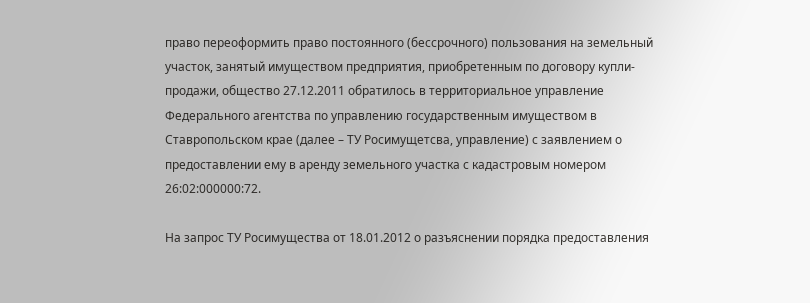право переоформить право постоянного (бессрочного) пользования на земельный участок, занятый имуществом предприятия, приобретенным по договору купли-продажи, общество 27.12.2011 обратилось в территориальное управление Федерального агентства по управлению государственным имуществом в Ставропольском крае (далее – ТУ Росимущетсва, управление) с заявлением о предоставлении ему в аренду земельного участка с кадастровым номером 26:02:000000:72.

На запрос ТУ Росимущества от 18.01.2012 о разъяснении порядка предоставления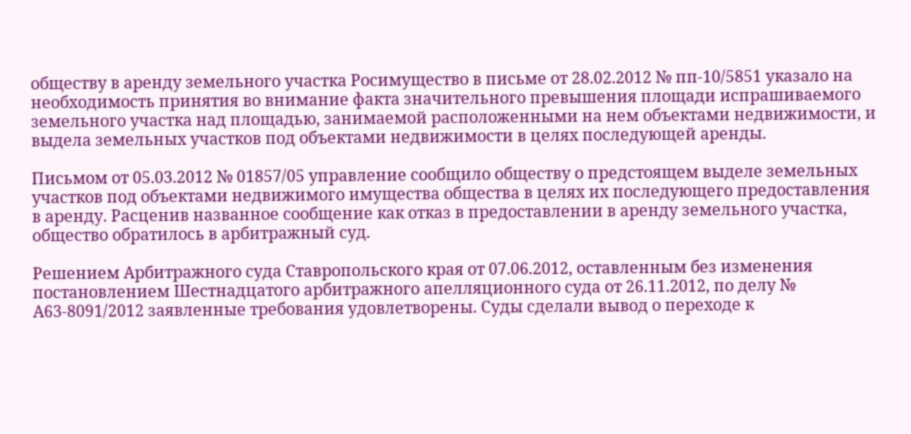обществу в аренду земельного участка Росимущество в письме от 28.02.2012 № пп-10/5851 указало на необходимость принятия во внимание факта значительного превышения площади испрашиваемого земельного участка над площадью, занимаемой расположенными на нем объектами недвижимости, и выдела земельных участков под объектами недвижимости в целях последующей аренды.

Письмом от 05.03.2012 № 01857/05 управление сообщило обществу о предстоящем выделе земельных участков под объектами недвижимого имущества общества в целях их последующего предоставления в аренду. Расценив названное сообщение как отказ в предоставлении в аренду земельного участка, общество обратилось в арбитражный суд.

Решением Арбитражного суда Ставропольского края от 07.06.2012, оставленным без изменения постановлением Шестнадцатого арбитражного апелляционного суда от 26.11.2012, по делу № А63-8091/2012 заявленные требования удовлетворены. Суды сделали вывод о переходе к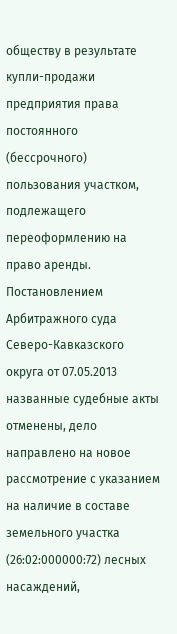обществу в результате купли-продажи предприятия права постоянного (бессрочного) пользования участком, подлежащего переоформлению на право аренды. Постановлением Арбитражного суда Северо-Кавказского округа от 07.05.2013 названные судебные акты отменены, дело направлено на новое рассмотрение с указанием на наличие в составе земельного участка (26:02:000000:72) лесных насаждений,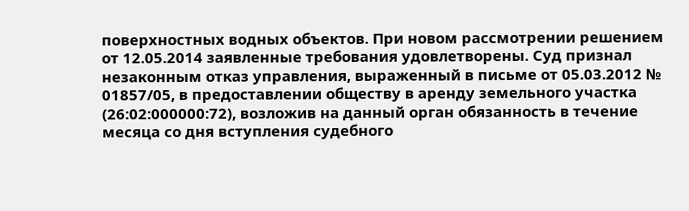поверхностных водных объектов. При новом рассмотрении решением от 12.05.2014 заявленные требования удовлетворены. Суд признал незаконным отказ управления, выраженный в письме от 05.03.2012 № 01857/05, в предоставлении обществу в аренду земельного участка (26:02:000000:72), возложив на данный орган обязанность в течение месяца со дня вступления судебного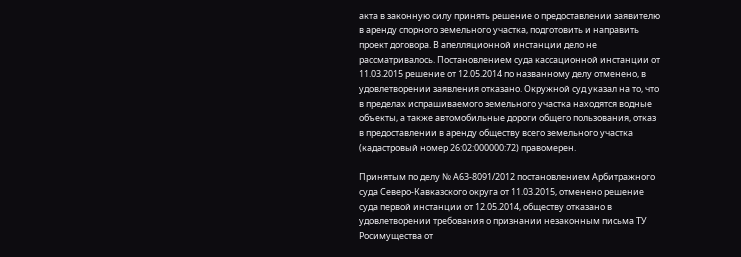акта в законную силу принять решение о предоставлении заявителю в аренду спорного земельного участка, подготовить и направить проект договора. В апелляционной инстанции дело не рассматривалось. Постановлением суда кассационной инстанции от 11.03.2015 решение от 12.05.2014 по названному делу отменено, в удовлетворении заявления отказано. Окружной суд указал на то, что в пределах испрашиваемого земельного участка находятся водные объекты, а также автомобильные дороги общего пользования, отказ в предоставлении в аренду обществу всего земельного участка (кадастровый номер 26:02:000000:72) правомерен.

Принятым по делу № А63-8091/2012 постановлением Арбитражного суда Северо-Кавказского округа от 11.03.2015, отменено решение суда первой инстанции от 12.05.2014, обществу отказано в удовлетворении требования о признании незаконным письма ТУ Росимущества от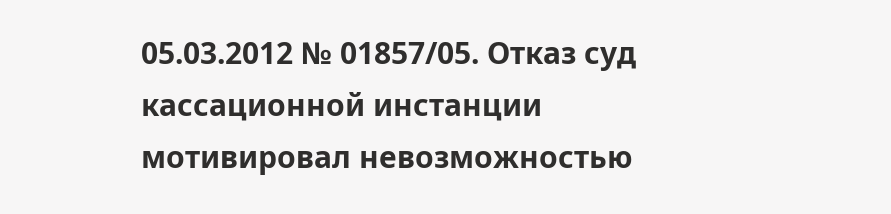05.03.2012 № 01857/05. Отказ суд кассационной инстанции мотивировал невозможностью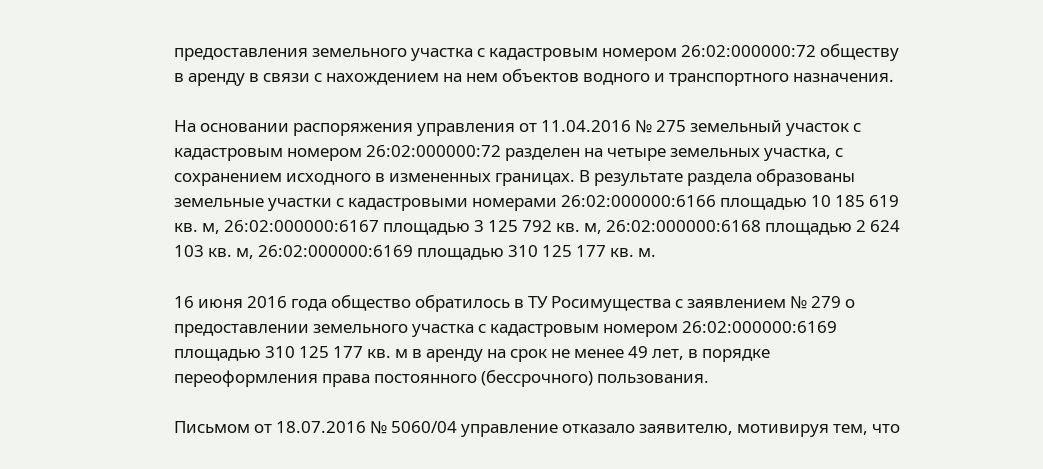предоставления земельного участка с кадастровым номером 26:02:000000:72 обществу в аренду в связи с нахождением на нем объектов водного и транспортного назначения.

На основании распоряжения управления от 11.04.2016 № 275 земельный участок с кадастровым номером 26:02:000000:72 разделен на четыре земельных участка, с сохранением исходного в измененных границах. В результате раздела образованы земельные участки с кадастровыми номерами 26:02:000000:6166 площадью 10 185 619 кв. м, 26:02:000000:6167 площадью 3 125 792 кв. м, 26:02:000000:6168 площадью 2 624 103 кв. м, 26:02:000000:6169 площадью 310 125 177 кв. м.

16 июня 2016 года общество обратилось в ТУ Росимущества с заявлением № 279 о предоставлении земельного участка с кадастровым номером 26:02:000000:6169 площадью 310 125 177 кв. м в аренду на срок не менее 49 лет, в порядке переоформления права постоянного (бессрочного) пользования.

Письмом от 18.07.2016 № 5060/04 управление отказало заявителю, мотивируя тем, что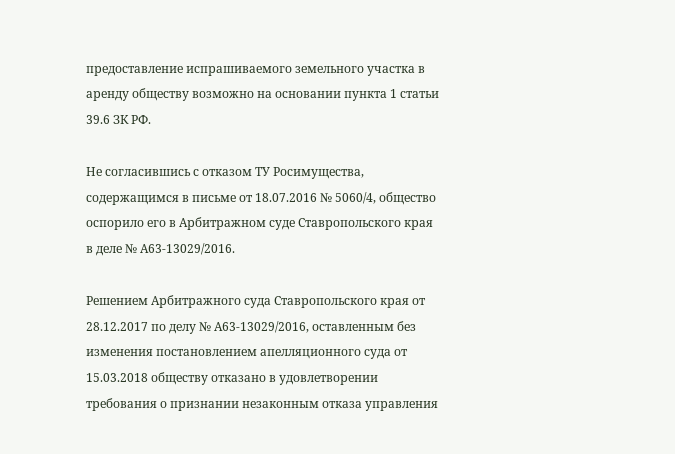предоставление испрашиваемого земельного участка в аренду обществу возможно на основании пункта 1 статьи 39.6 ЗК РФ.

Не согласившись с отказом ТУ Росимущества, содержащимся в письме от 18.07.2016 № 5060/4, общество оспорило его в Арбитражном суде Ставропольского края в деле № А63-13029/2016.

Решением Арбитражного суда Ставропольского края от 28.12.2017 по делу № А63-13029/2016, оставленным без изменения постановлением апелляционного суда от 15.03.2018 обществу отказано в удовлетворении требования о признании незаконным отказа управления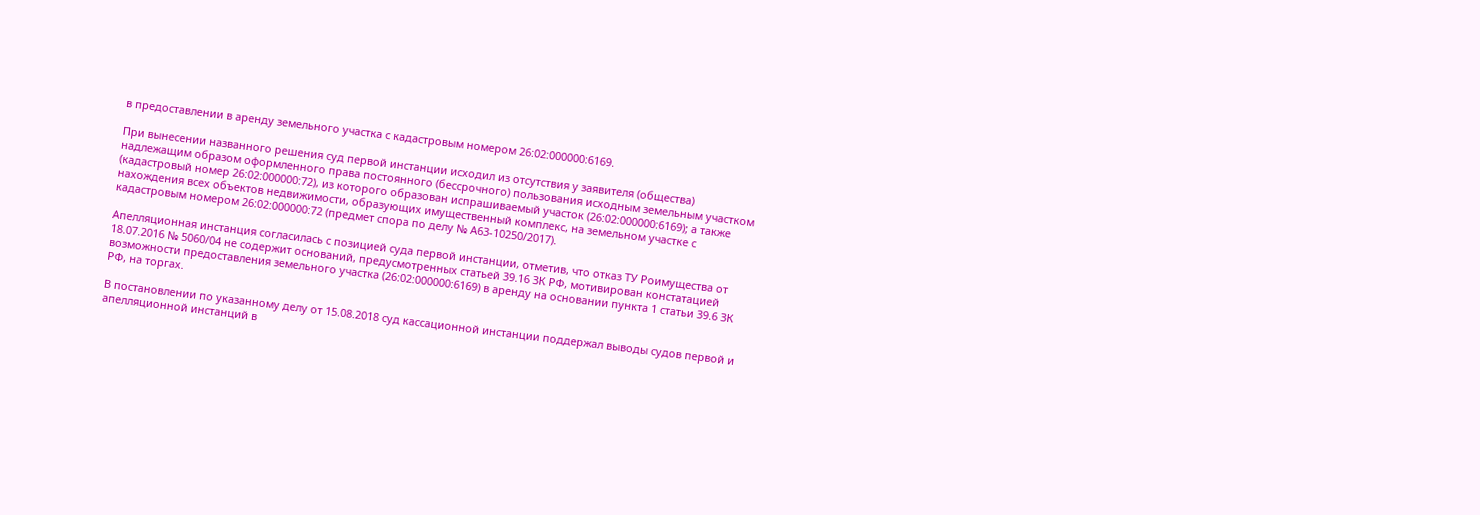в предоставлении в аренду земельного участка с кадастровым номером 26:02:000000:6169.

При вынесении названного решения суд первой инстанции исходил из отсутствия у заявителя (общества) надлежащим образом оформленного права постоянного (бессрочного) пользования исходным земельным участком (кадастровый номер 26:02:000000:72), из которого образован испрашиваемый участок (26:02:000000:6169); а также нахождения всех объектов недвижимости, образующих имущественный комплекс, на земельном участке с кадастровым номером 26:02:000000:72 (предмет спора по делу № А63-10250/2017).

Апелляционная инстанция согласилась с позицией суда первой инстанции, отметив, что отказ ТУ Роимущества от 18.07.2016 № 5060/04 не содержит оснований, предусмотренных статьей 39.16 ЗК РФ, мотивирован констатацией возможности предоставления земельного участка (26:02:000000:6169) в аренду на основании пункта 1 статьи 39.6 ЗК РФ, на торгах.

В постановлении по указанному делу от 15.08.2018 суд кассационной инстанции поддержал выводы судов первой и апелляционной инстанций в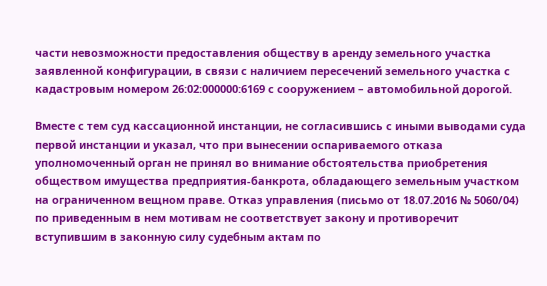части невозможности предоставления обществу в аренду земельного участка заявленной конфигурации, в связи с наличием пересечений земельного участка с кадастровым номером 26:02:000000:6169 с сооружением – автомобильной дорогой.

Вместе с тем суд кассационной инстанции, не согласившись с иными выводами суда первой инстанции и указал, что при вынесении оспариваемого отказа уполномоченный орган не принял во внимание обстоятельства приобретения обществом имущества предприятия-банкрота, обладающего земельным участком на ограниченном вещном праве. Отказ управления (письмо от 18.07.2016 № 5060/04) по приведенным в нем мотивам не соответствует закону и противоречит вступившим в законную силу судебным актам по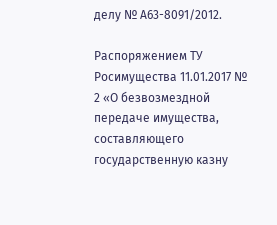делу № А63-8091/2012.

Распоряжением ТУ Росимущества 11.01.2017 № 2 «О безвозмездной передаче имущества, составляющего государственную казну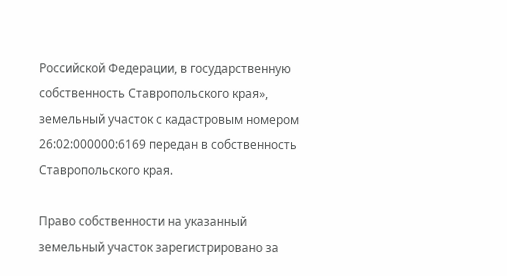Российской Федерации, в государственную собственность Ставропольского края», земельный участок с кадастровым номером 26:02:000000:6169 передан в собственность Ставропольского края.

Право собственности на указанный земельный участок зарегистрировано за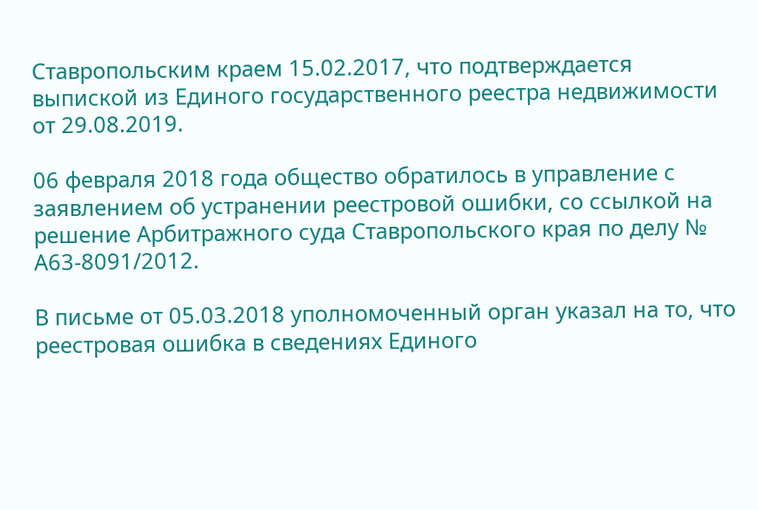Ставропольским краем 15.02.2017, что подтверждается выпиской из Единого государственного реестра недвижимости от 29.08.2019.

06 февраля 2018 года общество обратилось в управление с заявлением об устранении реестровой ошибки, со ссылкой на решение Арбитражного суда Ставропольского края по делу № А63-8091/2012.

В письме от 05.03.2018 уполномоченный орган указал на то, что реестровая ошибка в сведениях Единого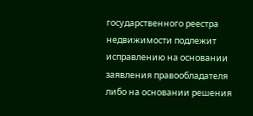государственного реестра недвижимости подлежит исправлению на основании заявления правообладателя либо на основании решения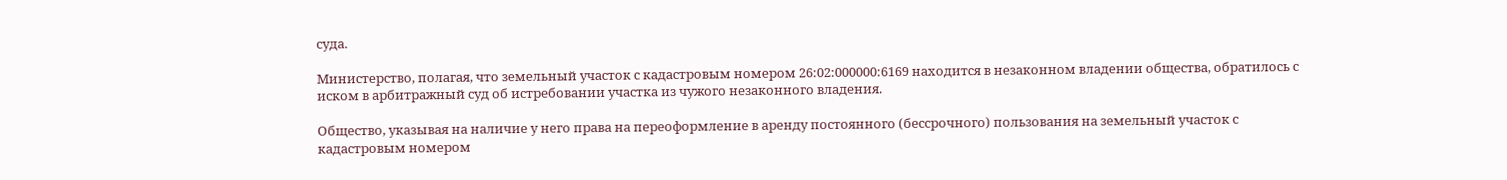суда.

Министерство, полагая, что земельный участок с кадастровым номером 26:02:000000:6169 находится в незаконном владении общества, обратилось с иском в арбитражный суд об истребовании участка из чужого незаконного владения.

Общество, указывая на наличие у него права на переоформление в аренду постоянного (бессрочного) пользования на земельный участок с кадастровым номером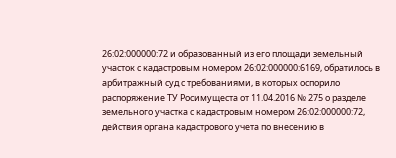26:02:000000:72 и образованный из его площади земельный участок с кадастровым номером 26:02:000000:6169, обратилось в арбитражный суд с требованиями, в которых оспорило распоряжение ТУ Росимущеста от 11.04.2016 № 275 о разделе земельного участка с кадастровым номером 26:02:000000:72, действия органа кадастрового учета по внесению в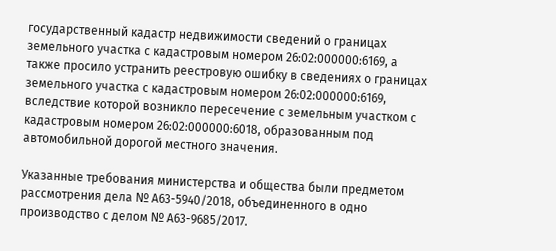государственный кадастр недвижимости сведений о границах земельного участка с кадастровым номером 26:02:000000:6169, а также просило устранить реестровую ошибку в сведениях о границах земельного участка с кадастровым номером 26:02:000000:6169, вследствие которой возникло пересечение с земельным участком с кадастровым номером 26:02:000000:6018, образованным под автомобильной дорогой местного значения.

Указанные требования министерства и общества были предметом рассмотрения дела № А63-5940/2018, объединенного в одно производство с делом № А63-9685/2017.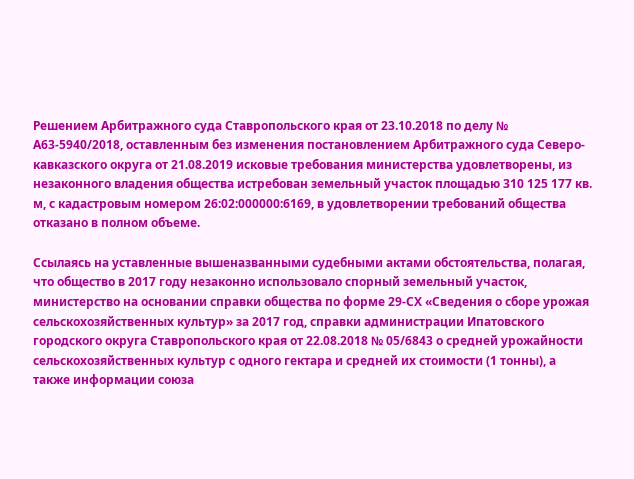Решением Арбитражного суда Ставропольского края от 23.10.2018 по делу № А63-5940/2018, оставленным без изменения постановлением Арбитражного суда Северо-кавказского округа от 21.08.2019 исковые требования министерства удовлетворены, из незаконного владения общества истребован земельный участок площадью 310 125 177 кв. м, с кадастровым номером 26:02:000000:6169, в удовлетворении требований общества отказано в полном объеме.

Ссылаясь на уставленные вышеназванными судебными актами обстоятельства, полагая, что общество в 2017 году незаконно использовало спорный земельный участок, министерство на основании справки общества по форме 29-СХ «Сведения о сборе урожая сельскохозяйственных культур» за 2017 год, справки администрации Ипатовского городского округа Ставропольского края от 22.08.2018 № 05/6843 о средней урожайности сельскохозяйственных культур с одного гектара и средней их стоимости (1 тонны), а также информации союза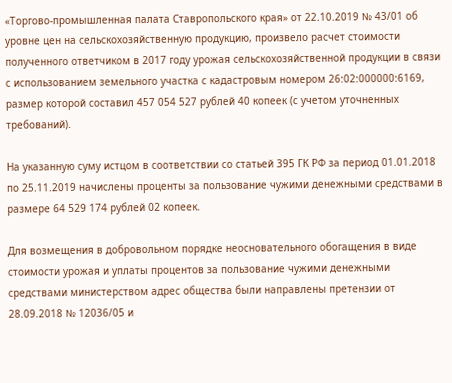«Торгово-промышленная палата Ставропольского края» от 22.10.2019 № 43/01 об уровне цен на сельскохозяйственную продукцию, произвело расчет стоимости полученного ответчиком в 2017 году урожая сельскохозяйственной продукции в связи с использованием земельного участка с кадастровым номером 26:02:000000:6169, размер которой составил 457 054 527 рублей 40 копеек (с учетом уточненных требований).

На указанную суму истцом в соответствии со статьей 395 ГК РФ за период 01.01.2018 по 25.11.2019 начислены проценты за пользование чужими денежными средствами в размере 64 529 174 рублей 02 копеек.

Для возмещения в добровольном порядке неосновательного обогащения в виде стоимости урожая и уплаты процентов за пользование чужими денежными средствами министерством адрес общества были направлены претензии от 28.09.2018 № 12036/05 и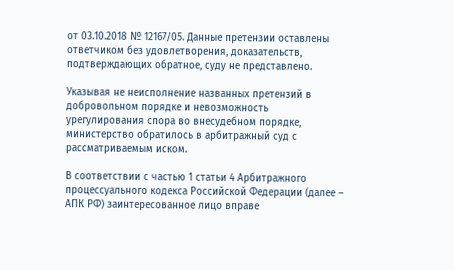от 03.10.2018 № 12167/05. Данные претензии оставлены ответчиком без удовлетворения, доказательств, подтверждающих обратное, суду не представлено.

Указывая не неисполнение названных претензий в добровольном порядке и невозможность урегулирования спора во внесудебном порядке, министерство обратилось в арбитражный суд с рассматриваемым иском.

В соответствии с частью 1 статьи 4 Арбитражного процессуального кодекса Российской Федерации (далее – АПК РФ) заинтересованное лицо вправе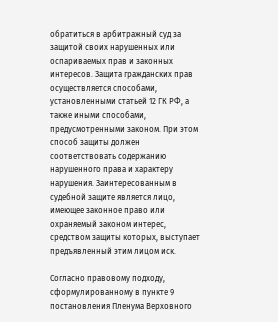обратиться в арбитражный суд за защитой своих нарушенных или оспариваемых прав и законных интересов. Защита гражданских прав осуществляется способами, установленными статьей 12 ГК РФ, а также иными способами, предусмотренными законом. При этом способ защиты должен соответствовать содержанию нарушенного права и характеру нарушения. Заинтересованным в судебной защите является лицо, имеющее законное право или охраняемый законом интерес, средством защиты которых, выступает предъявленный этим лицом иск.

Согласно правовому подходу, сформулированному в пункте 9 постановления Пленума Верховного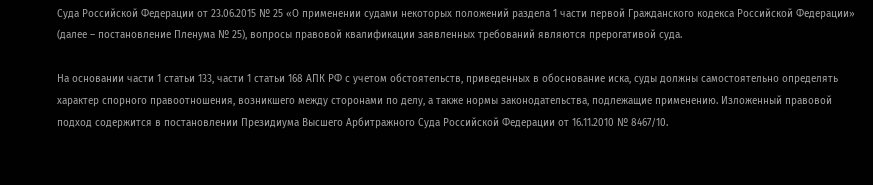Суда Российской Федерации от 23.06.2015 № 25 «О применении судами некоторых положений раздела 1 части первой Гражданского кодекса Российской Федерации» (далее – постановление Пленума № 25), вопросы правовой квалификации заявленных требований являются прерогативой суда.

На основании части 1 статьи 133, части 1 статьи 168 АПК РФ с учетом обстоятельств, приведенных в обоснование иска, суды должны самостоятельно определять характер спорного правоотношения, возникшего между сторонами по делу, а также нормы законодательства, подлежащие применению. Изложенный правовой подход содержится в постановлении Президиума Высшего Арбитражного Суда Российской Федерации от 16.11.2010 № 8467/10.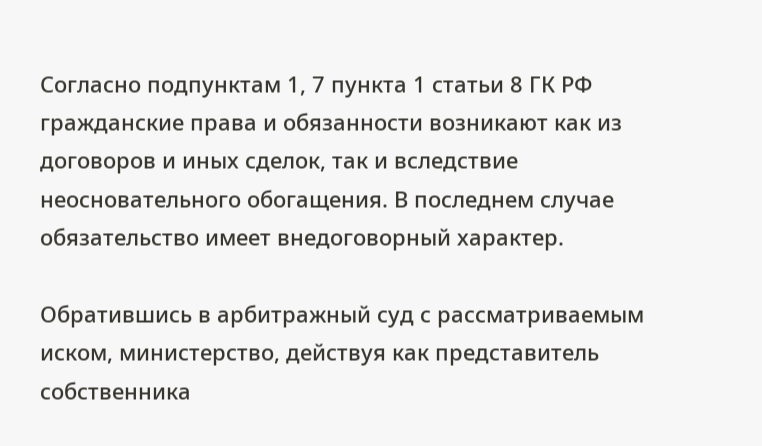Согласно подпунктам 1, 7 пункта 1 статьи 8 ГК РФ гражданские права и обязанности возникают как из договоров и иных сделок, так и вследствие неосновательного обогащения. В последнем случае обязательство имеет внедоговорный характер.

Обратившись в арбитражный суд с рассматриваемым иском, министерство, действуя как представитель собственника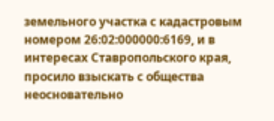земельного участка с кадастровым номером 26:02:000000:6169, и в интересах Ставропольского края, просило взыскать с общества неосновательно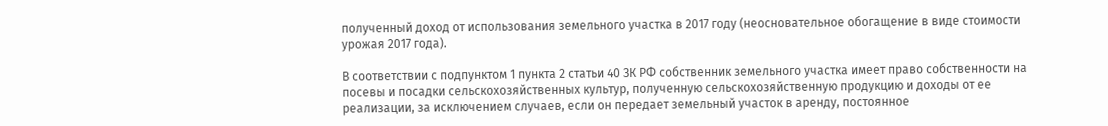полученный доход от использования земельного участка в 2017 году (неосновательное обогащение в виде стоимости урожая 2017 года).

В соответствии с подпунктом 1 пункта 2 статьи 40 ЗК РФ собственник земельного участка имеет право собственности на посевы и посадки сельскохозяйственных культур, полученную сельскохозяйственную продукцию и доходы от ее реализации, за исключением случаев, если он передает земельный участок в аренду, постоянное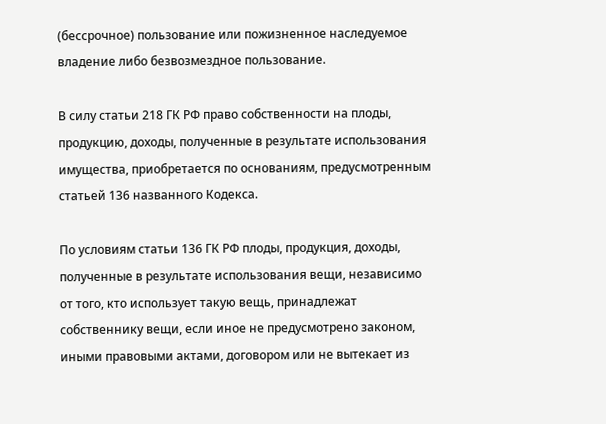(бессрочное) пользование или пожизненное наследуемое владение либо безвозмездное пользование.

В силу статьи 218 ГК РФ право собственности на плоды, продукцию, доходы, полученные в результате использования имущества, приобретается по основаниям, предусмотренным статьей 136 названного Кодекса.

По условиям статьи 136 ГК РФ плоды, продукция, доходы, полученные в результате использования вещи, независимо от того, кто использует такую вещь, принадлежат собственнику вещи, если иное не предусмотрено законом, иными правовыми актами, договором или не вытекает из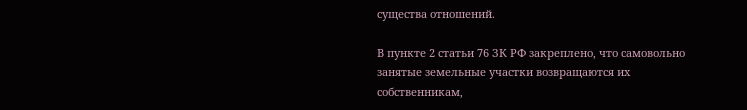существа отношений.

В пункте 2 статьи 76 ЗК РФ закреплено, что самовольно занятые земельные участки возвращаются их собственникам,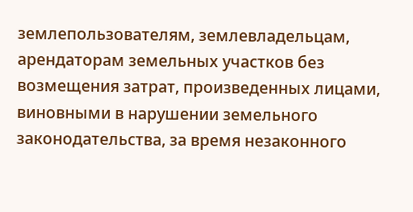землепользователям, землевладельцам, арендаторам земельных участков без возмещения затрат, произведенных лицами, виновными в нарушении земельного законодательства, за время незаконного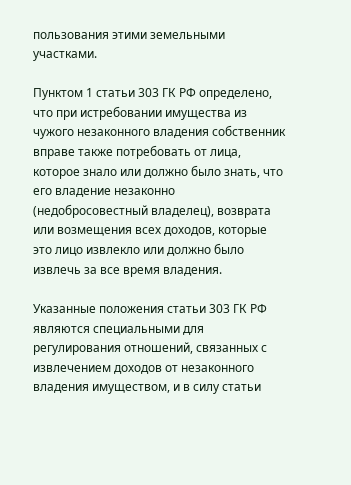пользования этими земельными участками.

Пунктом 1 статьи 303 ГК РФ определено, что при истребовании имущества из чужого незаконного владения собственник вправе также потребовать от лица, которое знало или должно было знать, что его владение незаконно (недобросовестный владелец), возврата или возмещения всех доходов, которые это лицо извлекло или должно было извлечь за все время владения.

Указанные положения статьи 303 ГК РФ являются специальными для регулирования отношений, связанных с извлечением доходов от незаконного владения имуществом, и в силу статьи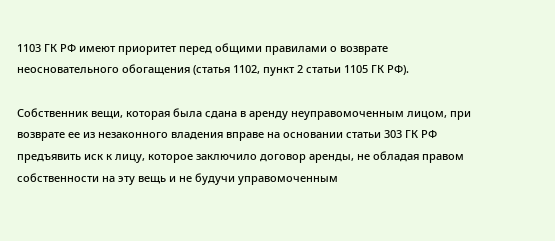1103 ГК РФ имеют приоритет перед общими правилами о возврате неосновательного обогащения (статья 1102, пункт 2 статьи 1105 ГК РФ).

Собственник вещи, которая была сдана в аренду неуправомоченным лицом, при возврате ее из незаконного владения вправе на основании статьи 303 ГК РФ предъявить иск к лицу, которое заключило договор аренды, не обладая правом собственности на эту вещь и не будучи управомоченным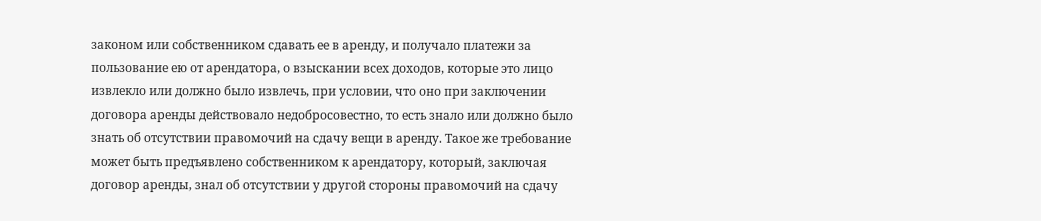законом или собственником сдавать ее в аренду, и получало платежи за пользование ею от арендатора, о взыскании всех доходов, которые это лицо извлекло или должно было извлечь, при условии, что оно при заключении договора аренды действовало недобросовестно, то есть знало или должно было знать об отсутствии правомочий на сдачу вещи в аренду. Такое же требование может быть предъявлено собственником к арендатору, который, заключая договор аренды, знал об отсутствии у другой стороны правомочий на сдачу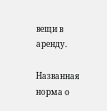вещи в аренду.

Названная норма о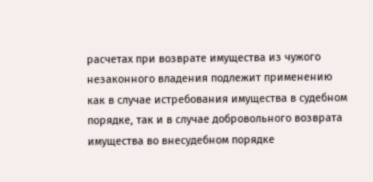расчетах при возврате имущества из чужого незаконного владения подлежит применению как в случае истребования имущества в судебном порядке, так и в случае добровольного возврата имущества во внесудебном порядке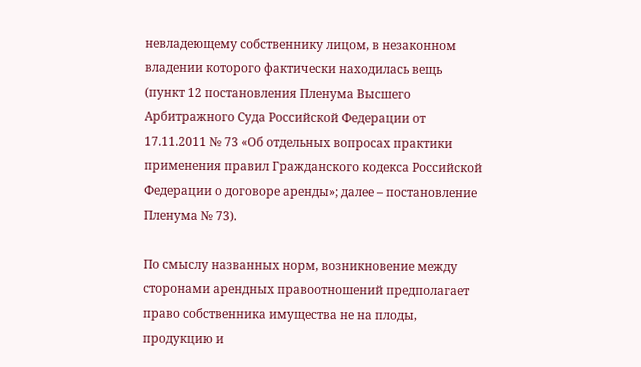невладеющему собственнику лицом, в незаконном владении которого фактически находилась вещь (пункт 12 постановления Пленума Высшего Арбитражного Суда Российской Федерации от 17.11.2011 № 73 «Об отдельных вопросах практики применения правил Гражданского кодекса Российской Федерации о договоре аренды»; далее – постановление Пленума № 73).

По смыслу названных норм, возникновение между сторонами арендных правоотношений предполагает право собственника имущества не на плоды, продукцию и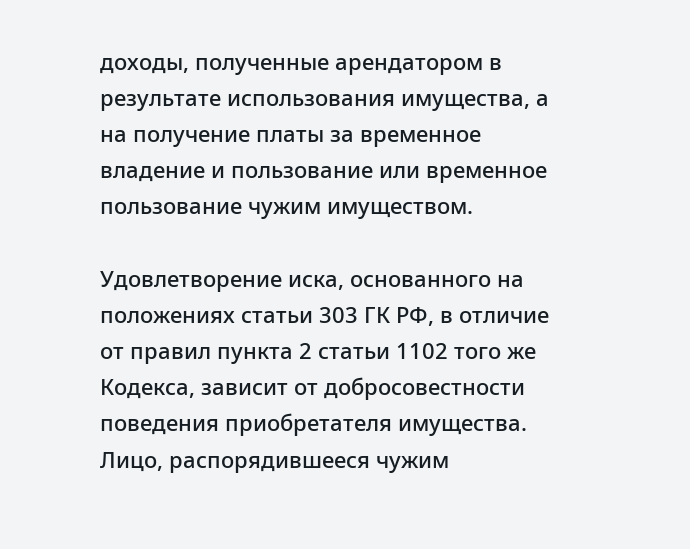доходы, полученные арендатором в результате использования имущества, а на получение платы за временное владение и пользование или временное пользование чужим имуществом.

Удовлетворение иска, основанного на положениях статьи 303 ГК РФ, в отличие от правил пункта 2 статьи 1102 того же Кодекса, зависит от добросовестности поведения приобретателя имущества. Лицо, распорядившееся чужим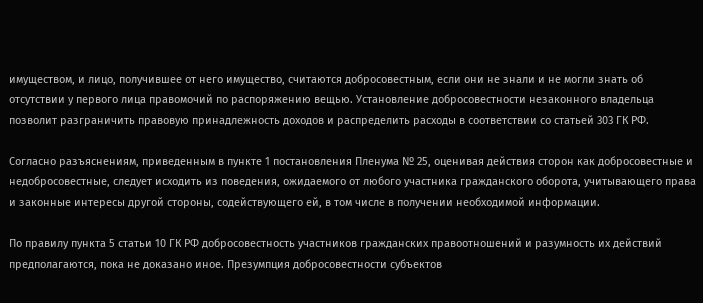имуществом, и лицо, получившее от него имущество, считаются добросовестным, если они не знали и не могли знать об отсутствии у первого лица правомочий по распоряжению вещью. Установление добросовестности незаконного владельца позволит разграничить правовую принадлежность доходов и распределить расходы в соответствии со статьей 303 ГК РФ.

Согласно разъяснениям, приведенным в пункте 1 постановления Пленума № 25, оценивая действия сторон как добросовестные и недобросовестные, следует исходить из поведения, ожидаемого от любого участника гражданского оборота, учитывающего права и законные интересы другой стороны, содействующего ей, в том числе в получении необходимой информации.

По правилу пункта 5 статьи 10 ГК РФ добросовестность участников гражданских правоотношений и разумность их действий предполагаются, пока не доказано иное. Презумпция добросовестности субъектов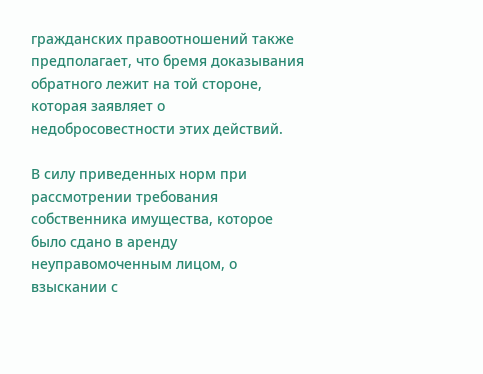гражданских правоотношений также предполагает, что бремя доказывания обратного лежит на той стороне, которая заявляет о недобросовестности этих действий.

В силу приведенных норм при рассмотрении требования собственника имущества, которое было сдано в аренду неуправомоченным лицом, о взыскании с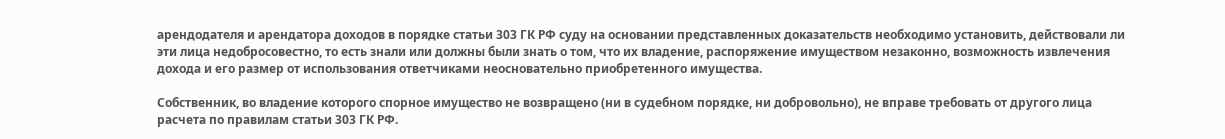арендодателя и арендатора доходов в порядке статьи 303 ГК РФ суду на основании представленных доказательств необходимо установить, действовали ли эти лица недобросовестно, то есть знали или должны были знать о том, что их владение, распоряжение имуществом незаконно, возможность извлечения дохода и его размер от использования ответчиками неосновательно приобретенного имущества.

Собственник, во владение которого спорное имущество не возвращено (ни в судебном порядке, ни добровольно), не вправе требовать от другого лица расчета по правилам статьи 303 ГК РФ.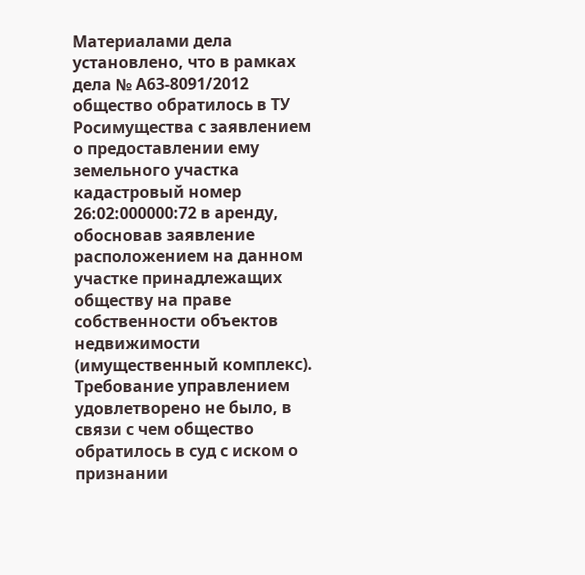Материалами дела установлено, что в рамках дела № А63-8091/2012 общество обратилось в ТУ Росимущества с заявлением о предоставлении ему земельного участка кадастровый номер 26:02:000000:72 в аренду, обосновав заявление расположением на данном участке принадлежащих обществу на праве собственности объектов недвижимости (имущественный комплекс). Требование управлением удовлетворено не было, в связи с чем общество обратилось в суд с иском о признании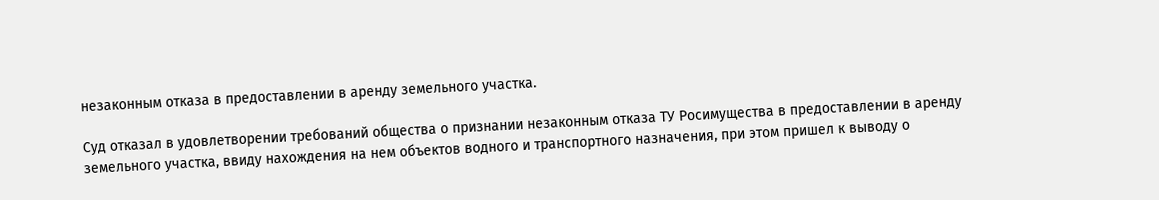незаконным отказа в предоставлении в аренду земельного участка.

Суд отказал в удовлетворении требований общества о признании незаконным отказа ТУ Росимущества в предоставлении в аренду земельного участка, ввиду нахождения на нем объектов водного и транспортного назначения, при этом пришел к выводу о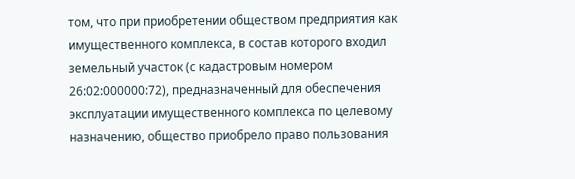том, что при приобретении обществом предприятия как имущественного комплекса, в состав которого входил земельный участок (с кадастровым номером 26:02:000000:72), предназначенный для обеспечения эксплуатации имущественного комплекса по целевому назначению, общество приобрело право пользования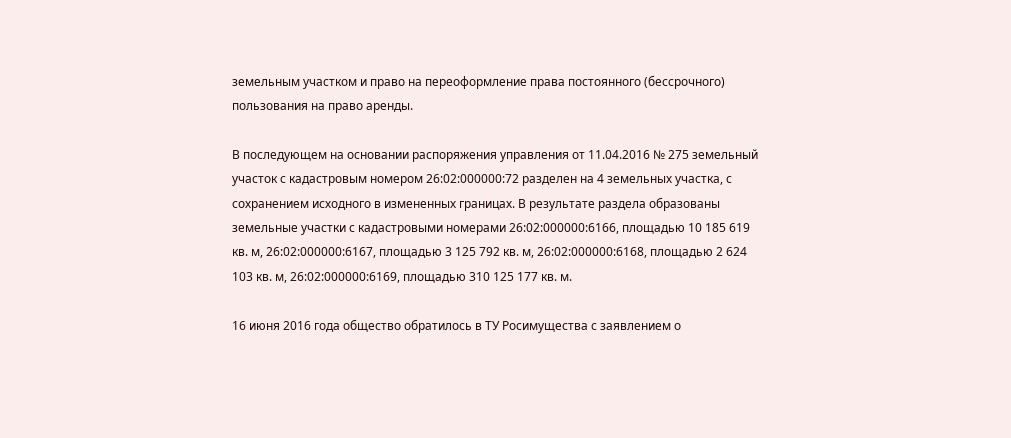земельным участком и право на переоформление права постоянного (бессрочного) пользования на право аренды.

В последующем на основании распоряжения управления от 11.04.2016 № 275 земельный участок с кадастровым номером 26:02:000000:72 разделен на 4 земельных участка, с сохранением исходного в измененных границах. В результате раздела образованы земельные участки с кадастровыми номерами 26:02:000000:6166, площадью 10 185 619 кв. м, 26:02:000000:6167, площадью 3 125 792 кв. м, 26:02:000000:6168, площадью 2 624 103 кв. м, 26:02:000000:6169, площадью 310 125 177 кв. м.

16 июня 2016 года общество обратилось в ТУ Росимущества с заявлением о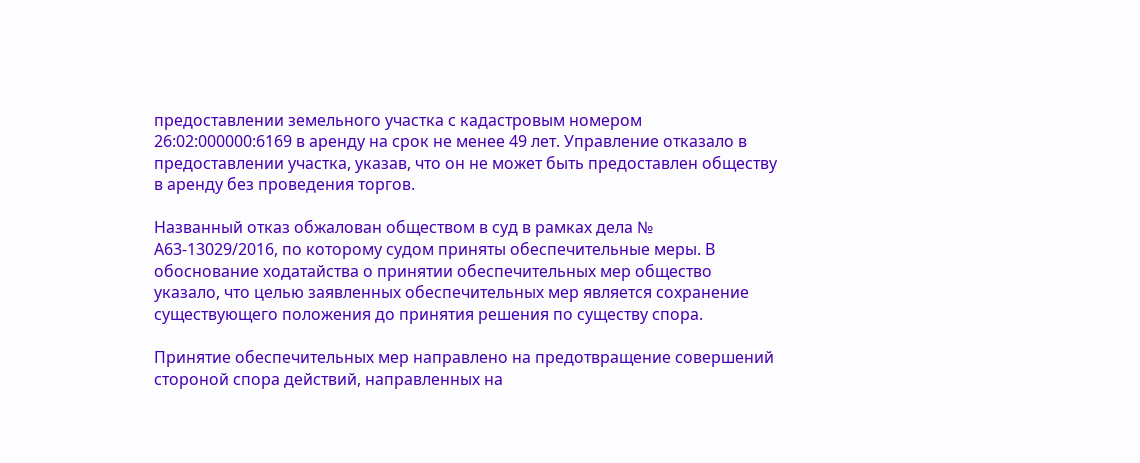предоставлении земельного участка с кадастровым номером 26:02:000000:6169 в аренду на срок не менее 49 лет. Управление отказало в предоставлении участка, указав, что он не может быть предоставлен обществу в аренду без проведения торгов.

Названный отказ обжалован обществом в суд в рамках дела № А63-13029/2016, по которому судом приняты обеспечительные меры. В обоснование ходатайства о принятии обеспечительных мер общество указало, что целью заявленных обеспечительных мер является сохранение существующего положения до принятия решения по существу спора.

Принятие обеспечительных мер направлено на предотвращение совершений стороной спора действий, направленных на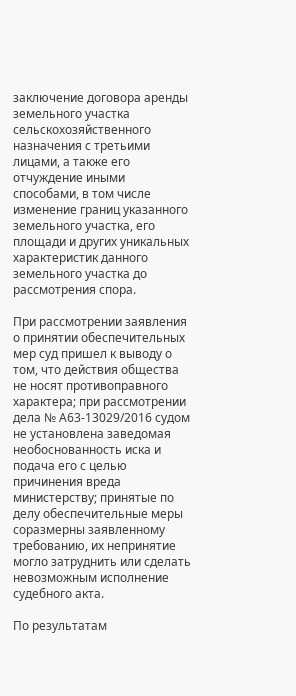заключение договора аренды земельного участка сельскохозяйственного назначения с третьими лицами, а также его отчуждение иными способами, в том числе изменение границ указанного земельного участка, его площади и других уникальных характеристик данного земельного участка до рассмотрения спора.

При рассмотрении заявления о принятии обеспечительных мер суд пришел к выводу о том, что действия общества не носят противоправного характера; при рассмотрении дела № А63-13029/2016 судом не установлена заведомая необоснованность иска и подача его с целью причинения вреда министерству; принятые по делу обеспечительные меры соразмерны заявленному требованию, их непринятие могло затруднить или сделать невозможным исполнение судебного акта.

По результатам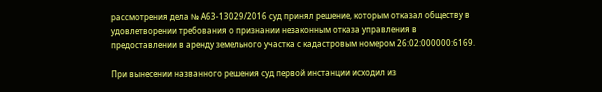рассмотрения дела № А63-13029/2016 суд принял решение, которым отказал обществу в удовлетворении требования о признании незаконным отказа управления в предоставлении в аренду земельного участка с кадастровым номером 26:02:000000:6169.

При вынесении названного решения суд первой инстанции исходил из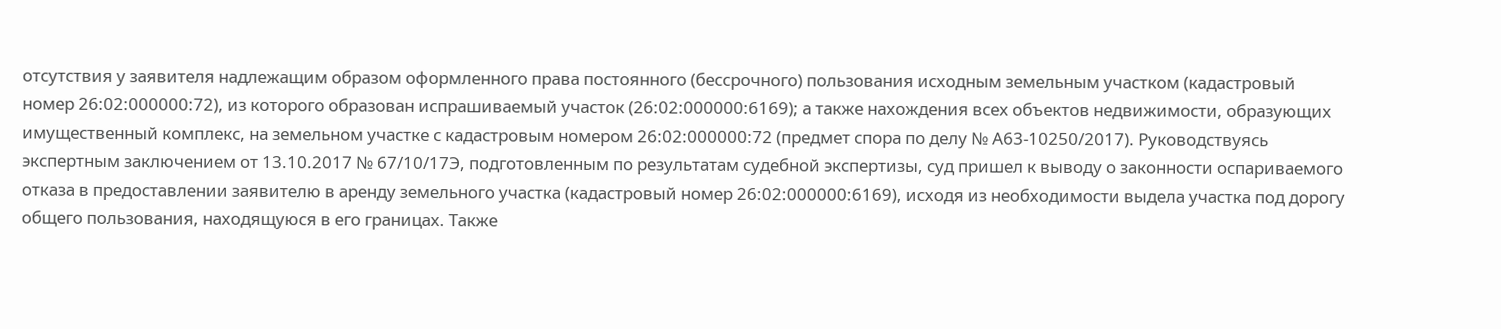отсутствия у заявителя надлежащим образом оформленного права постоянного (бессрочного) пользования исходным земельным участком (кадастровый номер 26:02:000000:72), из которого образован испрашиваемый участок (26:02:000000:6169); а также нахождения всех объектов недвижимости, образующих имущественный комплекс, на земельном участке с кадастровым номером 26:02:000000:72 (предмет спора по делу № А63-10250/2017). Руководствуясь экспертным заключением от 13.10.2017 № 67/10/17Э, подготовленным по результатам судебной экспертизы, суд пришел к выводу о законности оспариваемого отказа в предоставлении заявителю в аренду земельного участка (кадастровый номер 26:02:000000:6169), исходя из необходимости выдела участка под дорогу общего пользования, находящуюся в его границах. Также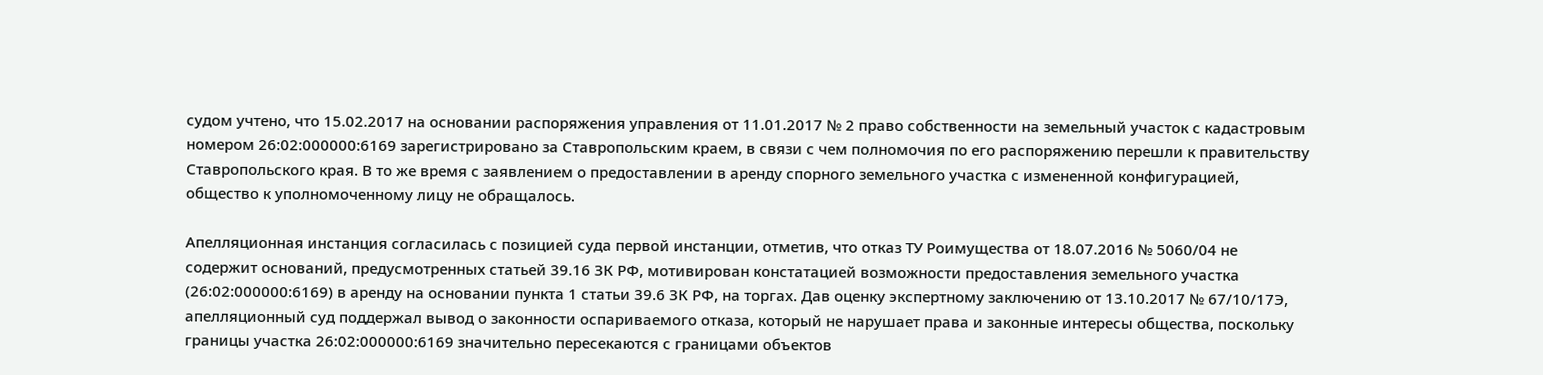судом учтено, что 15.02.2017 на основании распоряжения управления от 11.01.2017 № 2 право собственности на земельный участок с кадастровым номером 26:02:000000:6169 зарегистрировано за Ставропольским краем, в связи с чем полномочия по его распоряжению перешли к правительству Ставропольского края. В то же время с заявлением о предоставлении в аренду спорного земельного участка с измененной конфигурацией, общество к уполномоченному лицу не обращалось.

Апелляционная инстанция согласилась с позицией суда первой инстанции, отметив, что отказ ТУ Роимущества от 18.07.2016 № 5060/04 не содержит оснований, предусмотренных статьей 39.16 ЗК РФ, мотивирован констатацией возможности предоставления земельного участка (26:02:000000:6169) в аренду на основании пункта 1 статьи 39.6 ЗК РФ, на торгах. Дав оценку экспертному заключению от 13.10.2017 № 67/10/17Э, апелляционный суд поддержал вывод о законности оспариваемого отказа, который не нарушает права и законные интересы общества, поскольку границы участка 26:02:000000:6169 значительно пересекаются с границами объектов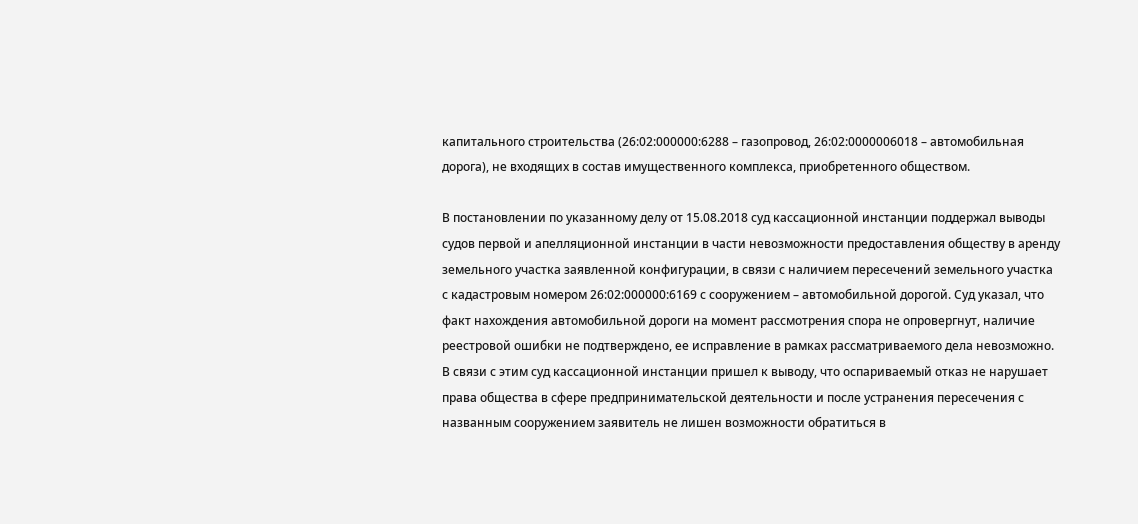капитального строительства (26:02:000000:6288 – газопровод, 26:02:0000006018 – автомобильная дорога), не входящих в состав имущественного комплекса, приобретенного обществом.

В постановлении по указанному делу от 15.08.2018 суд кассационной инстанции поддержал выводы судов первой и апелляционной инстанции в части невозможности предоставления обществу в аренду земельного участка заявленной конфигурации, в связи с наличием пересечений земельного участка с кадастровым номером 26:02:000000:6169 с сооружением – автомобильной дорогой. Суд указал, что факт нахождения автомобильной дороги на момент рассмотрения спора не опровергнут, наличие реестровой ошибки не подтверждено, ее исправление в рамках рассматриваемого дела невозможно. В связи с этим суд кассационной инстанции пришел к выводу, что оспариваемый отказ не нарушает права общества в сфере предпринимательской деятельности и после устранения пересечения с названным сооружением заявитель не лишен возможности обратиться в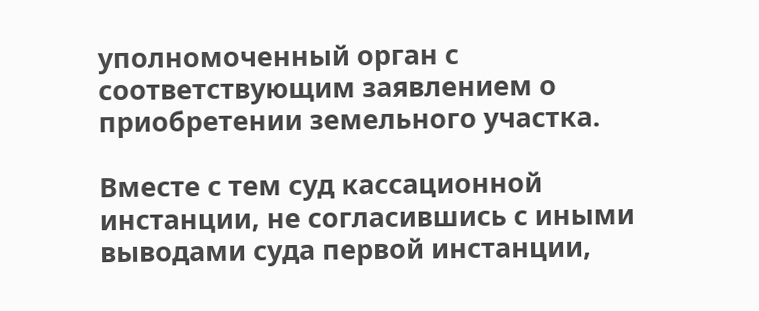уполномоченный орган с соответствующим заявлением о приобретении земельного участка.

Вместе с тем суд кассационной инстанции, не согласившись с иными выводами суда первой инстанции,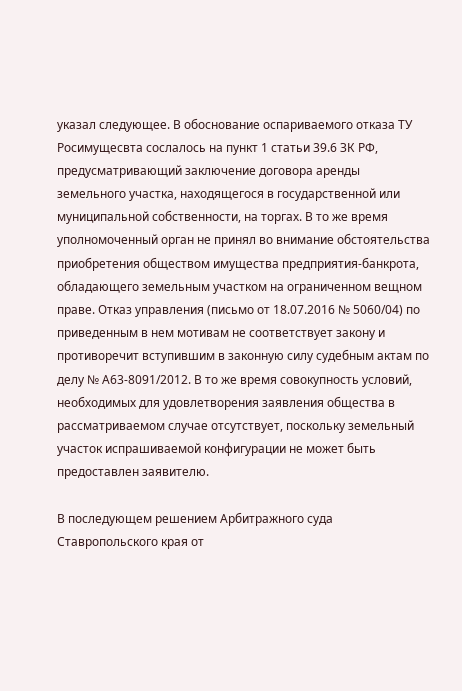указал следующее. В обоснование оспариваемого отказа ТУ Росимущесвта сослалось на пункт 1 статьи 39.6 ЗК РФ, предусматривающий заключение договора аренды земельного участка, находящегося в государственной или муниципальной собственности, на торгах. В то же время уполномоченный орган не принял во внимание обстоятельства приобретения обществом имущества предприятия-банкрота, обладающего земельным участком на ограниченном вещном праве. Отказ управления (письмо от 18.07.2016 № 5060/04) по приведенным в нем мотивам не соответствует закону и противоречит вступившим в законную силу судебным актам по делу № А63-8091/2012. В то же время совокупность условий, необходимых для удовлетворения заявления общества в рассматриваемом случае отсутствует, поскольку земельный участок испрашиваемой конфигурации не может быть предоставлен заявителю.

В последующем решением Арбитражного суда Ставропольского края от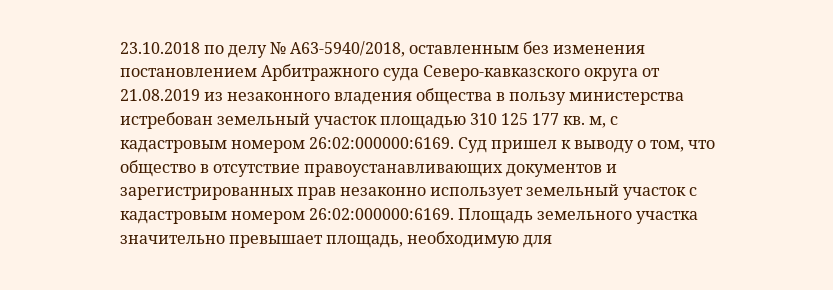23.10.2018 по делу № А63-5940/2018, оставленным без изменения постановлением Арбитражного суда Северо-кавказского округа от 21.08.2019 из незаконного владения общества в пользу министерства истребован земельный участок площадью 310 125 177 кв. м, с кадастровым номером 26:02:000000:6169. Суд пришел к выводу о том, что общество в отсутствие правоустанавливающих документов и зарегистрированных прав незаконно использует земельный участок с кадастровым номером 26:02:000000:6169. Площадь земельного участка значительно превышает площадь, необходимую для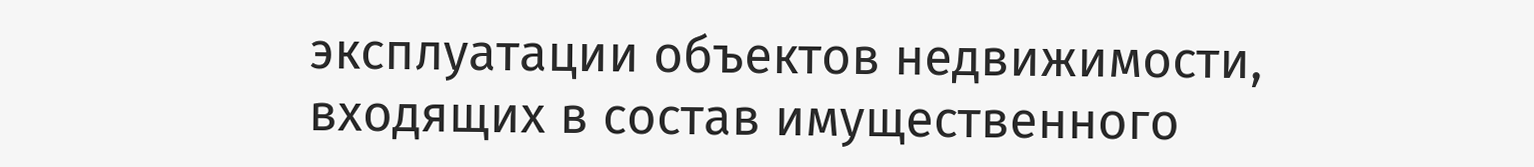эксплуатации объектов недвижимости, входящих в состав имущественного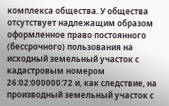комплекса общества. У общества отсутствует надлежащим образом оформленное право постоянного (бессрочного) пользования на исходный земельный участок с кадастровым номером 26:02:000000:72 и, как следствие, на производный земельный участок с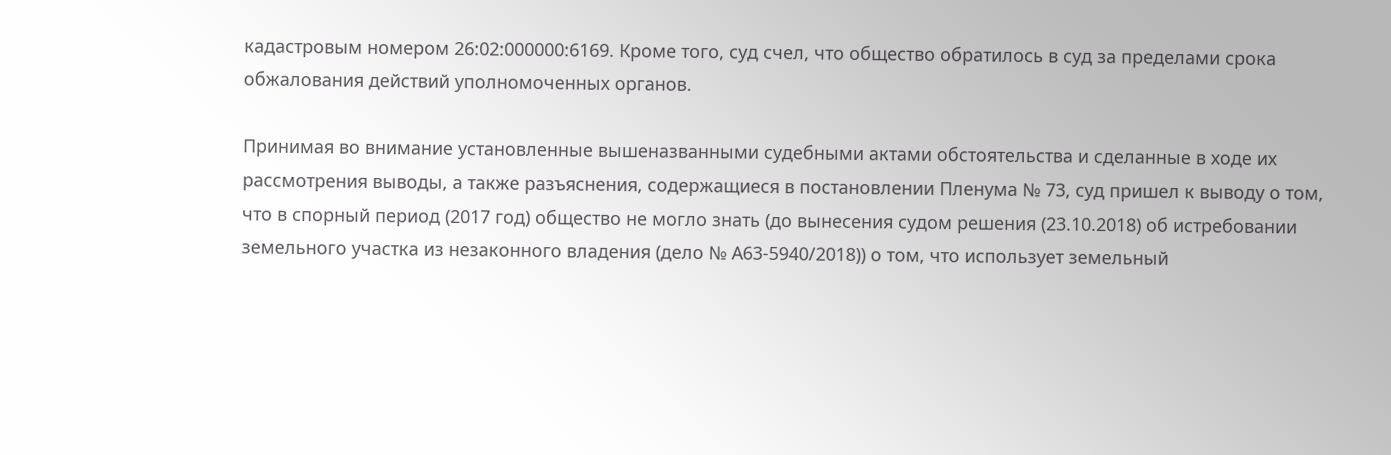кадастровым номером 26:02:000000:6169. Кроме того, суд счел, что общество обратилось в суд за пределами срока обжалования действий уполномоченных органов.

Принимая во внимание установленные вышеназванными судебными актами обстоятельства и сделанные в ходе их рассмотрения выводы, а также разъяснения, содержащиеся в постановлении Пленума № 73, суд пришел к выводу о том, что в спорный период (2017 год) общество не могло знать (до вынесения судом решения (23.10.2018) об истребовании земельного участка из незаконного владения (дело № А63-5940/2018)) о том, что использует земельный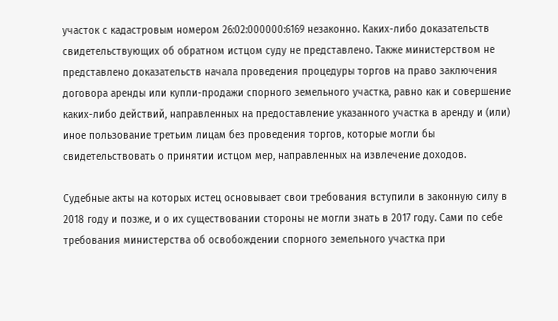участок с кадастровым номером 26:02:000000:6169 незаконно. Каких-либо доказательств свидетельствующих об обратном истцом суду не представлено. Также министерством не представлено доказательств начала проведения процедуры торгов на право заключения договора аренды или купли-продажи спорного земельного участка, равно как и совершение каких-либо действий, направленных на предоставление указанного участка в аренду и (или) иное пользование третьим лицам без проведения торгов, которые могли бы свидетельствовать о принятии истцом мер, направленных на извлечение доходов.

Судебные акты на которых истец основывает свои требования вступили в законную силу в 2018 году и позже, и о их существовании стороны не могли знать в 2017 году. Сами по себе требования министерства об освобождении спорного земельного участка при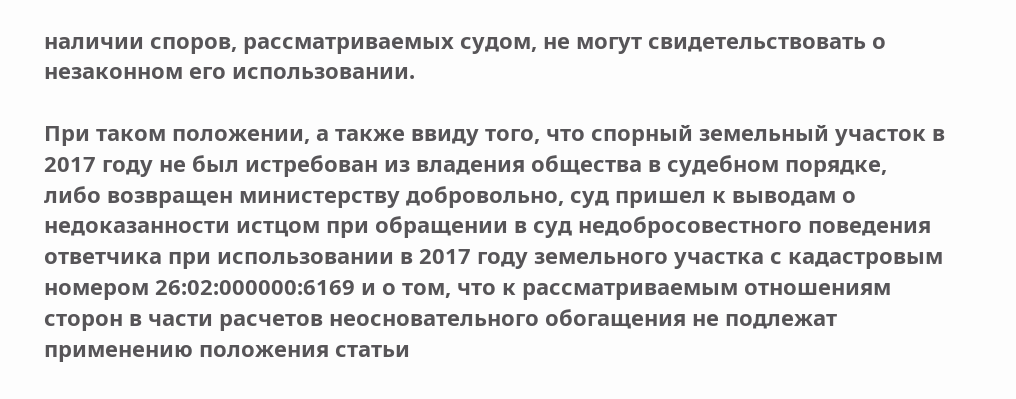наличии споров, рассматриваемых судом, не могут свидетельствовать о незаконном его использовании.

При таком положении, а также ввиду того, что спорный земельный участок в 2017 году не был истребован из владения общества в судебном порядке, либо возвращен министерству добровольно, суд пришел к выводам о недоказанности истцом при обращении в суд недобросовестного поведения ответчика при использовании в 2017 году земельного участка с кадастровым номером 26:02:000000:6169 и о том, что к рассматриваемым отношениям сторон в части расчетов неосновательного обогащения не подлежат применению положения статьи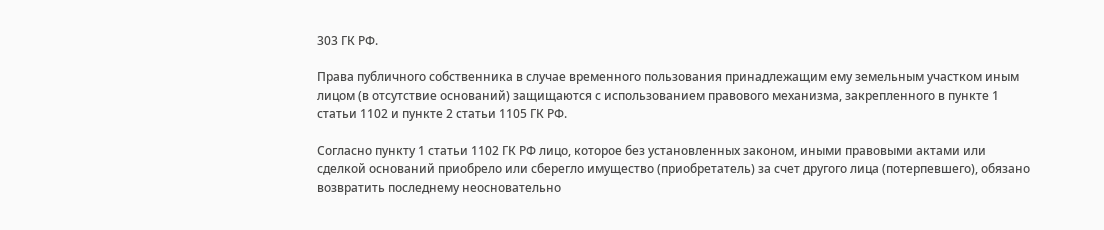303 ГК РФ.

Права публичного собственника в случае временного пользования принадлежащим ему земельным участком иным лицом (в отсутствие оснований) защищаются с использованием правового механизма, закрепленного в пункте 1 статьи 1102 и пункте 2 статьи 1105 ГК РФ.

Согласно пункту 1 статьи 1102 ГК РФ лицо, которое без установленных законом, иными правовыми актами или сделкой оснований приобрело или сберегло имущество (приобретатель) за счет другого лица (потерпевшего), обязано возвратить последнему неосновательно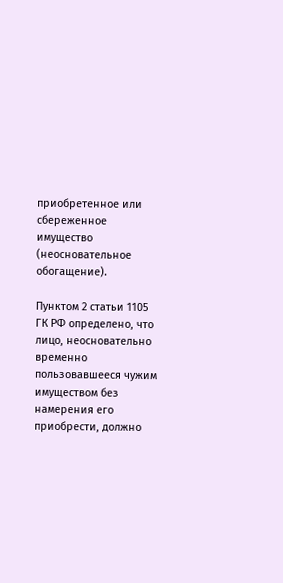приобретенное или сбереженное имущество (неосновательное обогащение).

Пунктом 2 статьи 1105 ГК РФ определено, что лицо, неосновательно временно пользовавшееся чужим имуществом без намерения его приобрести, должно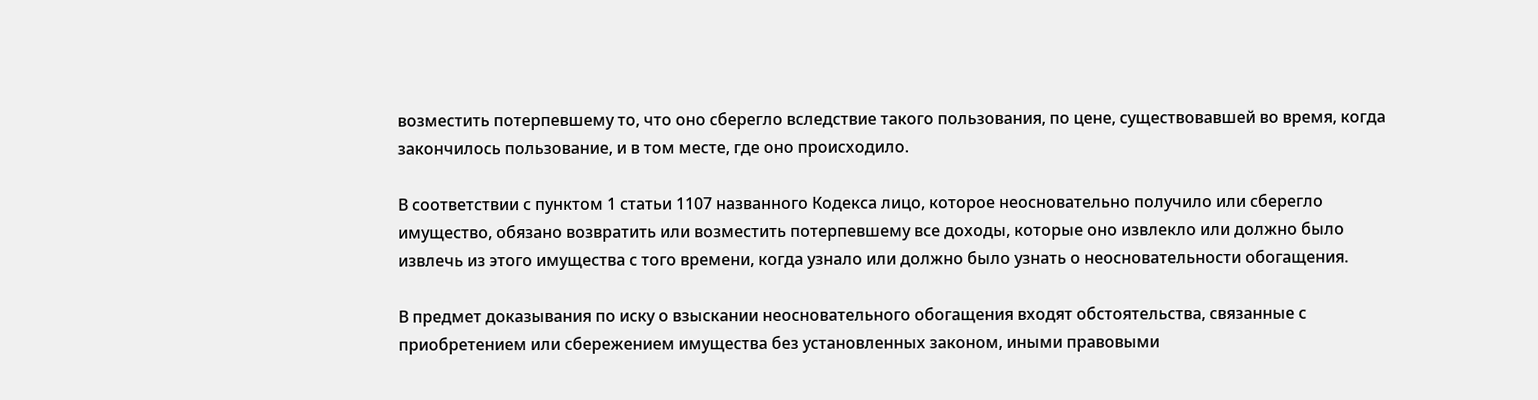возместить потерпевшему то, что оно сберегло вследствие такого пользования, по цене, существовавшей во время, когда закончилось пользование, и в том месте, где оно происходило.

В соответствии с пунктом 1 статьи 1107 названного Кодекса лицо, которое неосновательно получило или сберегло имущество, обязано возвратить или возместить потерпевшему все доходы, которые оно извлекло или должно было извлечь из этого имущества с того времени, когда узнало или должно было узнать о неосновательности обогащения.

В предмет доказывания по иску о взыскании неосновательного обогащения входят обстоятельства, связанные с приобретением или сбережением имущества без установленных законом, иными правовыми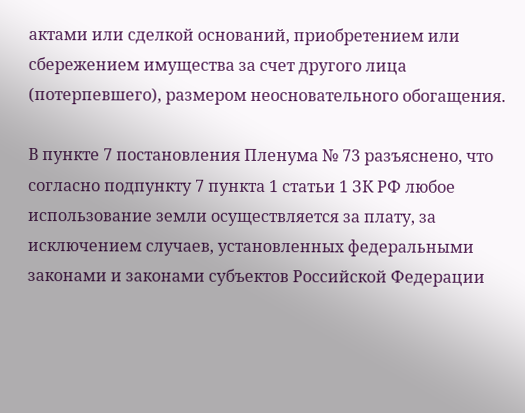актами или сделкой оснований, приобретением или сбережением имущества за счет другого лица (потерпевшего), размером неосновательного обогащения.

В пункте 7 постановления Пленума № 73 разъяснено, что согласно подпункту 7 пункта 1 статьи 1 ЗК РФ любое использование земли осуществляется за плату, за исключением случаев, установленных федеральными законами и законами субъектов Российской Федерации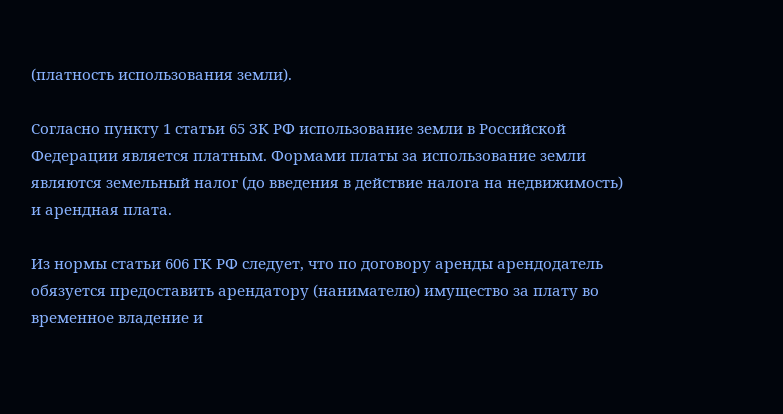(платность использования земли).

Согласно пункту 1 статьи 65 ЗК РФ использование земли в Российской Федерации является платным. Формами платы за использование земли являются земельный налог (до введения в действие налога на недвижимость) и арендная плата.

Из нормы статьи 606 ГК РФ следует, что по договору аренды арендодатель обязуется предоставить арендатору (нанимателю) имущество за плату во временное владение и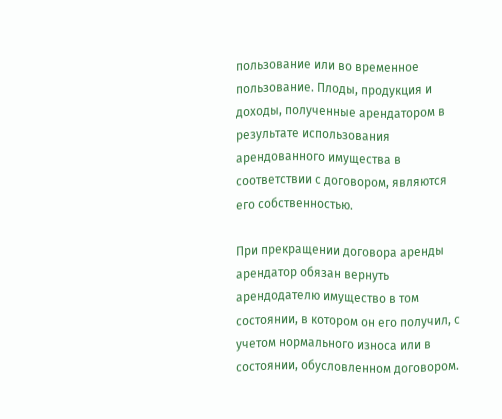пользование или во временное пользование. Плоды, продукция и доходы, полученные арендатором в результате использования арендованного имущества в соответствии с договором, являются его собственностью.

При прекращении договора аренды арендатор обязан вернуть арендодателю имущество в том состоянии, в котором он его получил, с учетом нормального износа или в состоянии, обусловленном договором.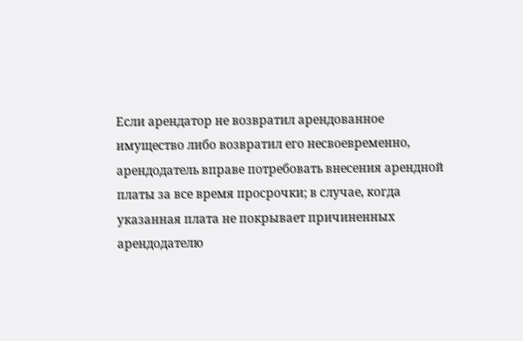Если арендатор не возвратил арендованное имущество либо возвратил его несвоевременно, арендодатель вправе потребовать внесения арендной платы за все время просрочки; в случае, когда указанная плата не покрывает причиненных арендодателю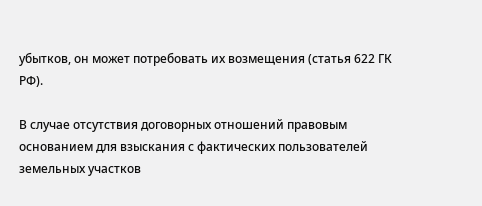убытков, он может потребовать их возмещения (статья 622 ГК РФ).

В случае отсутствия договорных отношений правовым основанием для взыскания с фактических пользователей земельных участков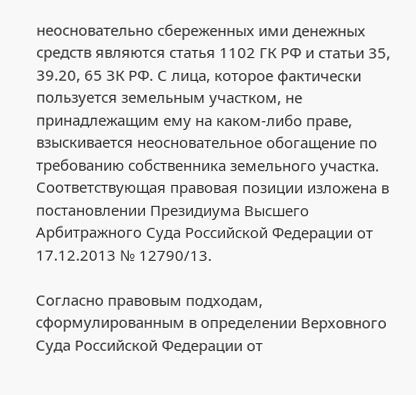неосновательно сбереженных ими денежных средств являются статья 1102 ГК РФ и статьи 35, 39.20, 65 ЗК РФ. С лица, которое фактически пользуется земельным участком, не принадлежащим ему на каком-либо праве, взыскивается неосновательное обогащение по требованию собственника земельного участка. Соответствующая правовая позиции изложена в постановлении Президиума Высшего Арбитражного Суда Российской Федерации от 17.12.2013 № 12790/13.

Согласно правовым подходам, сформулированным в определении Верховного Суда Российской Федерации от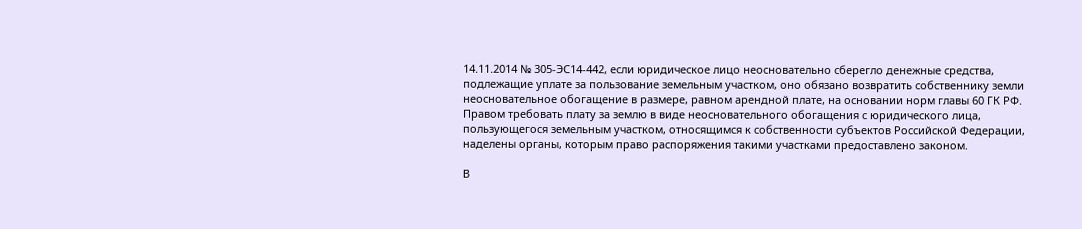14.11.2014 № 305-ЭС14-442, если юридическое лицо неосновательно сберегло денежные средства, подлежащие уплате за пользование земельным участком, оно обязано возвратить собственнику земли неосновательное обогащение в размере, равном арендной плате, на основании норм главы 60 ГК РФ. Правом требовать плату за землю в виде неосновательного обогащения с юридического лица, пользующегося земельным участком, относящимся к собственности субъектов Российской Федерации, наделены органы, которым право распоряжения такими участками предоставлено законом.

В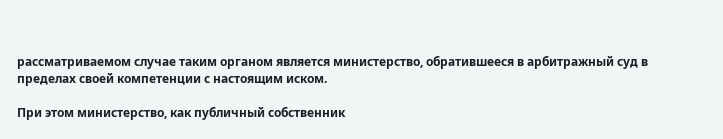рассматриваемом случае таким органом является министерство, обратившееся в арбитражный суд в пределах своей компетенции с настоящим иском.

При этом министерство, как публичный собственник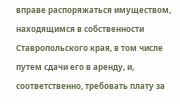вправе распоряжаться имуществом, находящимся в собственности Ставропольского края, в том числе путем сдачи его в аренду, и, соответственно, требовать плату за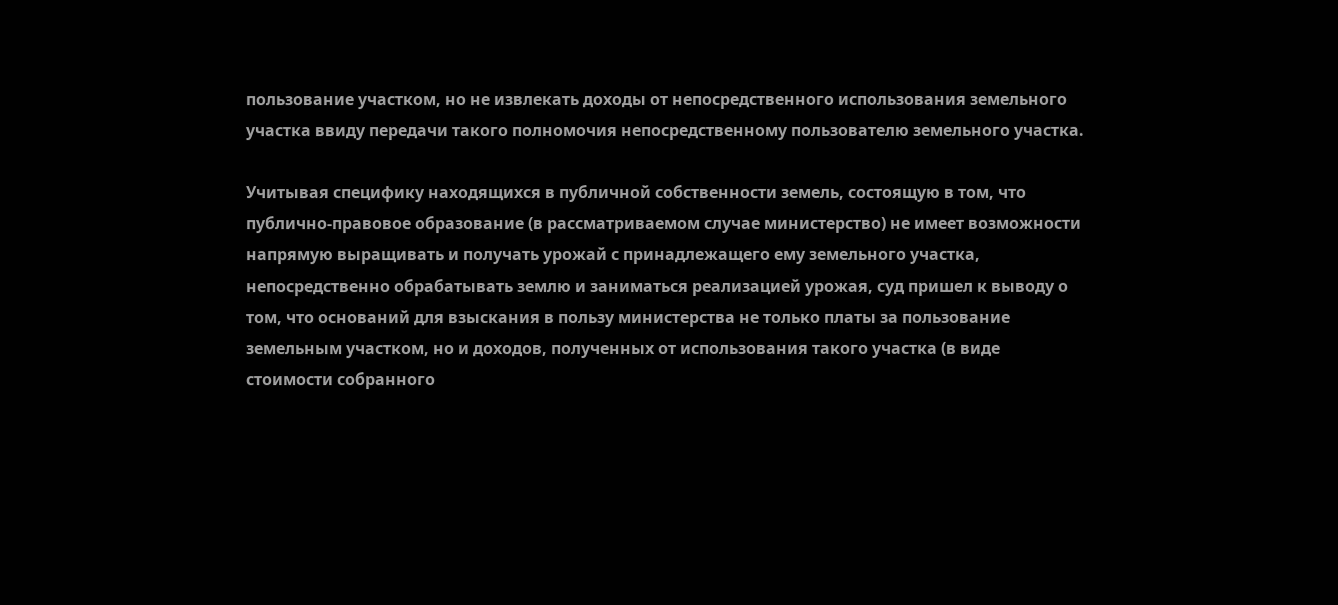пользование участком, но не извлекать доходы от непосредственного использования земельного участка ввиду передачи такого полномочия непосредственному пользователю земельного участка.

Учитывая специфику находящихся в публичной собственности земель, состоящую в том, что публично-правовое образование (в рассматриваемом случае министерство) не имеет возможности напрямую выращивать и получать урожай с принадлежащего ему земельного участка, непосредственно обрабатывать землю и заниматься реализацией урожая, суд пришел к выводу о том, что оснований для взыскания в пользу министерства не только платы за пользование земельным участком, но и доходов, полученных от использования такого участка (в виде стоимости собранного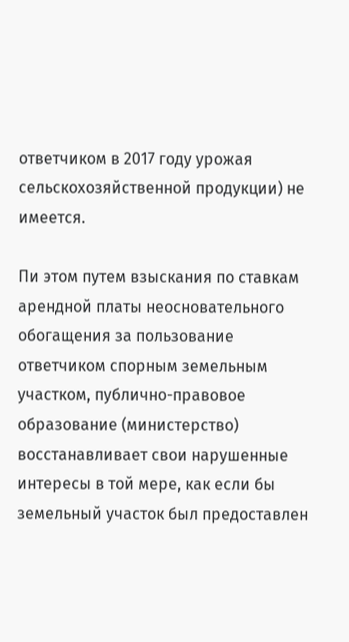ответчиком в 2017 году урожая сельскохозяйственной продукции) не имеется.

Пи этом путем взыскания по ставкам арендной платы неосновательного обогащения за пользование ответчиком спорным земельным участком, публично-правовое образование (министерство) восстанавливает свои нарушенные интересы в той мере, как если бы земельный участок был предоставлен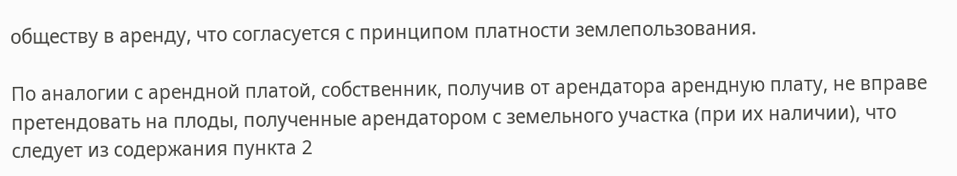обществу в аренду, что согласуется с принципом платности землепользования.

По аналогии с арендной платой, собственник, получив от арендатора арендную плату, не вправе претендовать на плоды, полученные арендатором с земельного участка (при их наличии), что следует из содержания пункта 2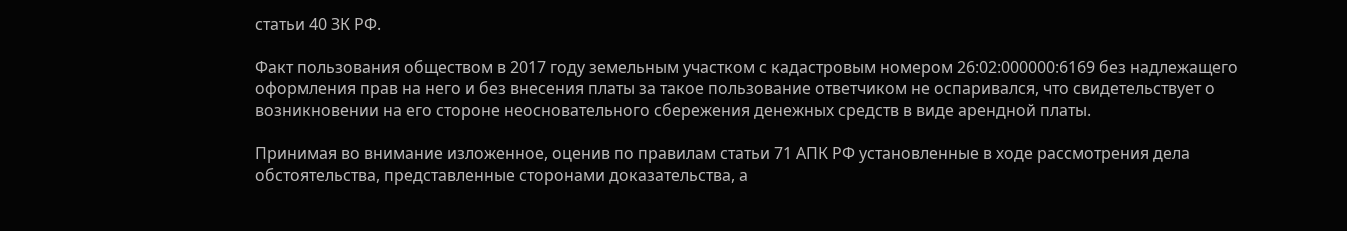статьи 40 ЗК РФ.

Факт пользования обществом в 2017 году земельным участком с кадастровым номером 26:02:000000:6169 без надлежащего оформления прав на него и без внесения платы за такое пользование ответчиком не оспаривался, что свидетельствует о возникновении на его стороне неосновательного сбережения денежных средств в виде арендной платы.

Принимая во внимание изложенное, оценив по правилам статьи 71 АПК РФ установленные в ходе рассмотрения дела обстоятельства, представленные сторонами доказательства, а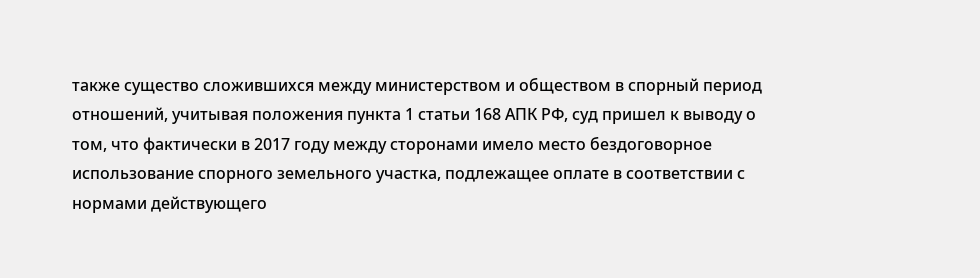также существо сложившихся между министерством и обществом в спорный период отношений, учитывая положения пункта 1 статьи 168 АПК РФ, суд пришел к выводу о том, что фактически в 2017 году между сторонами имело место бездоговорное использование спорного земельного участка, подлежащее оплате в соответствии с нормами действующего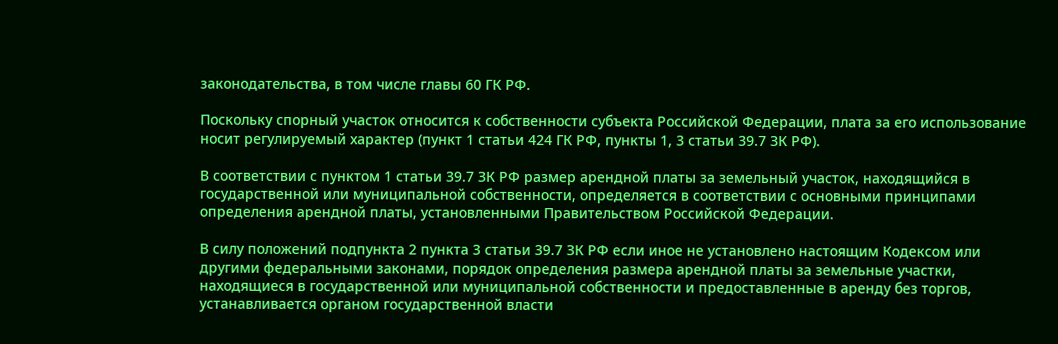законодательства, в том числе главы 60 ГК РФ.

Поскольку спорный участок относится к собственности субъекта Российской Федерации, плата за его использование носит регулируемый характер (пункт 1 статьи 424 ГК РФ, пункты 1, 3 статьи 39.7 ЗК РФ).

В соответствии с пунктом 1 статьи 39.7 ЗК РФ размер арендной платы за земельный участок, находящийся в государственной или муниципальной собственности, определяется в соответствии с основными принципами определения арендной платы, установленными Правительством Российской Федерации.

В силу положений подпункта 2 пункта 3 статьи 39.7 ЗК РФ если иное не установлено настоящим Кодексом или другими федеральными законами, порядок определения размера арендной платы за земельные участки, находящиеся в государственной или муниципальной собственности и предоставленные в аренду без торгов, устанавливается органом государственной власти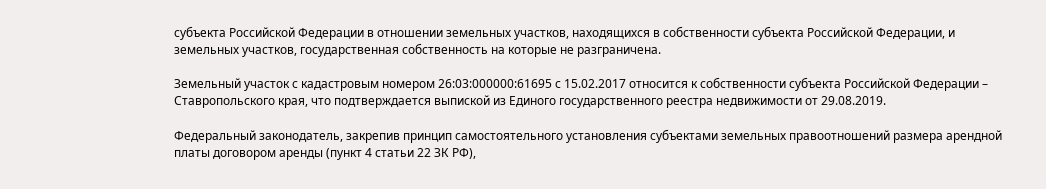субъекта Российской Федерации в отношении земельных участков, находящихся в собственности субъекта Российской Федерации, и земельных участков, государственная собственность на которые не разграничена.

Земельный участок с кадастровым номером 26:03:000000:61695 с 15.02.2017 относится к собственности субъекта Российской Федерации – Ставропольского края, что подтверждается выпиской из Единого государственного реестра недвижимости от 29.08.2019.

Федеральный законодатель, закрепив принцип самостоятельного установления субъектами земельных правоотношений размера арендной платы договором аренды (пункт 4 статьи 22 ЗК РФ),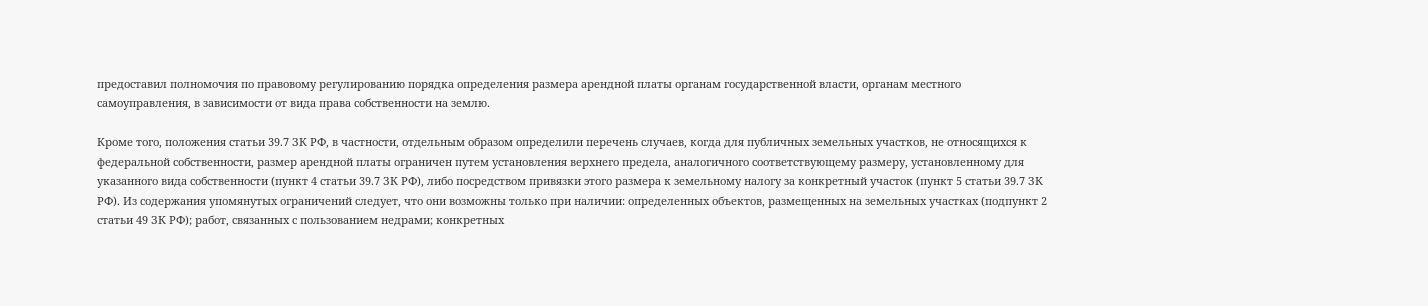предоставил полномочия по правовому регулированию порядка определения размера арендной платы органам государственной власти, органам местного самоуправления, в зависимости от вида права собственности на землю.

Кроме того, положения статьи 39.7 ЗК РФ, в частности, отдельным образом определили перечень случаев, когда для публичных земельных участков, не относящихся к федеральной собственности, размер арендной платы ограничен путем установления верхнего предела, аналогичного соответствующему размеру, установленному для указанного вида собственности (пункт 4 статьи 39.7 ЗК РФ), либо посредством привязки этого размера к земельному налогу за конкретный участок (пункт 5 статьи 39.7 ЗК РФ). Из содержания упомянутых ограничений следует, что они возможны только при наличии: определенных объектов, размещенных на земельных участках (подпункт 2 статьи 49 ЗК РФ); работ, связанных с пользованием недрами; конкретных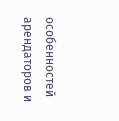особенностей арендаторов и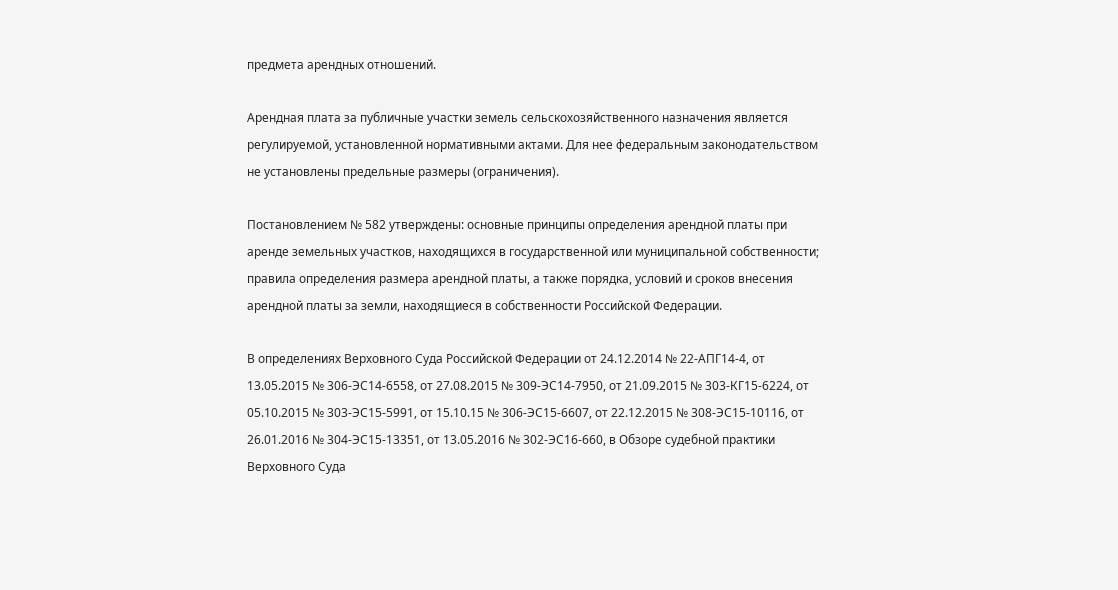предмета арендных отношений.

Арендная плата за публичные участки земель сельскохозяйственного назначения является регулируемой, установленной нормативными актами. Для нее федеральным законодательством не установлены предельные размеры (ограничения).

Постановлением № 582 утверждены: основные принципы определения арендной платы при аренде земельных участков, находящихся в государственной или муниципальной собственности; правила определения размера арендной платы, а также порядка, условий и сроков внесения арендной платы за земли, находящиеся в собственности Российской Федерации.

В определениях Верховного Суда Российской Федерации от 24.12.2014 № 22-АПГ14-4, от 13.05.2015 № 306-ЭС14-6558, от 27.08.2015 № 309-ЭС14-7950, от 21.09.2015 № 303-КГ15-6224, от 05.10.2015 № 303-ЭС15-5991, от 15.10.15 № 306-ЭС15-6607, от 22.12.2015 № 308-ЭС15-10116, от 26.01.2016 № 304-ЭС15-13351, от 13.05.2016 № 302-ЭС16-660, в Обзоре судебной практики Верховного Суда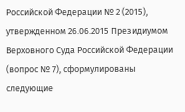Российской Федерации № 2 (2015), утвержденном 26.06.2015 Президиумом Верховного Суда Российской Федерации (вопрос № 7), сформулированы следующие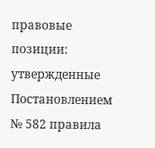правовые позиции: утвержденные Постановлением № 582 правила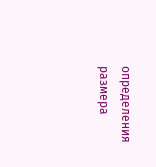определения размера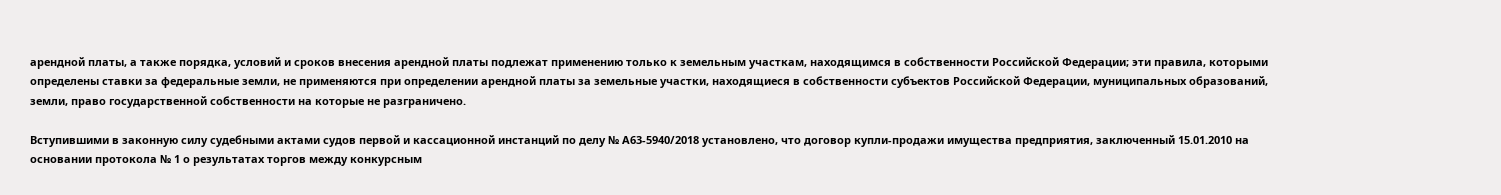арендной платы, а также порядка, условий и сроков внесения арендной платы подлежат применению только к земельным участкам, находящимся в собственности Российской Федерации; эти правила, которыми определены ставки за федеральные земли, не применяются при определении арендной платы за земельные участки, находящиеся в собственности субъектов Российской Федерации, муниципальных образований, земли, право государственной собственности на которые не разграничено.

Вступившими в законную силу судебными актами судов первой и кассационной инстанций по делу № А63-5940/2018 установлено, что договор купли-продажи имущества предприятия, заключенный 15.01.2010 на основании протокола № 1 о результатах торгов между конкурсным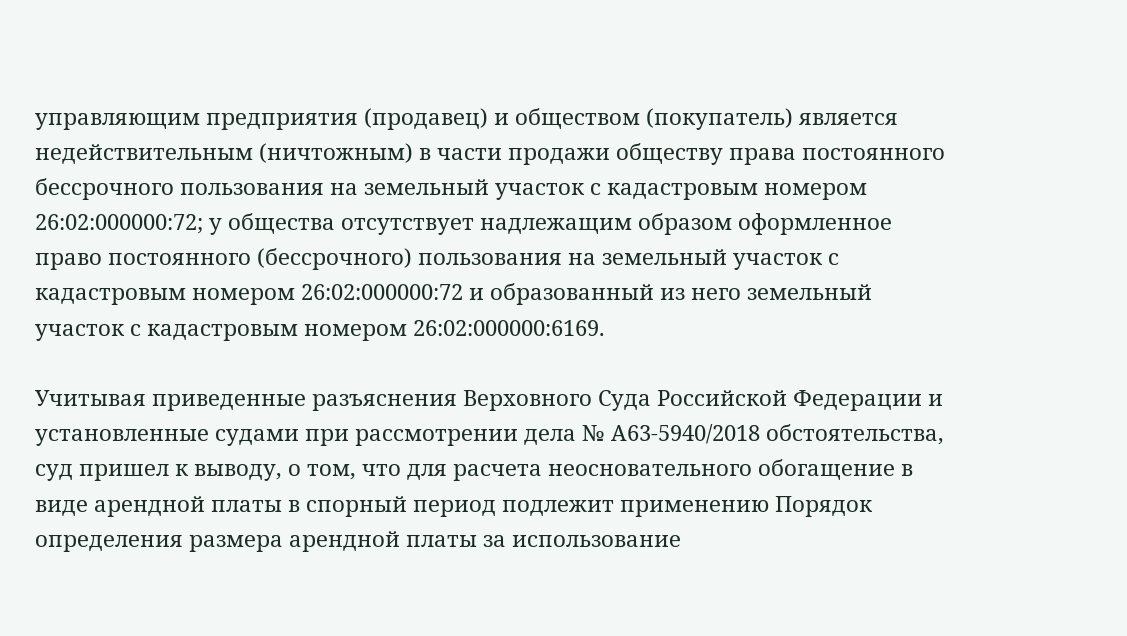управляющим предприятия (продавец) и обществом (покупатель) является недействительным (ничтожным) в части продажи обществу права постоянного бессрочного пользования на земельный участок с кадастровым номером 26:02:000000:72; у общества отсутствует надлежащим образом оформленное право постоянного (бессрочного) пользования на земельный участок с кадастровым номером 26:02:000000:72 и образованный из него земельный участок с кадастровым номером 26:02:000000:6169.

Учитывая приведенные разъяснения Верховного Суда Российской Федерации и установленные судами при рассмотрении дела № А63-5940/2018 обстоятельства, суд пришел к выводу, о том, что для расчета неосновательного обогащение в виде арендной платы в спорный период подлежит применению Порядок определения размера арендной платы за использование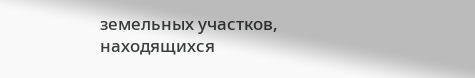земельных участков, находящихся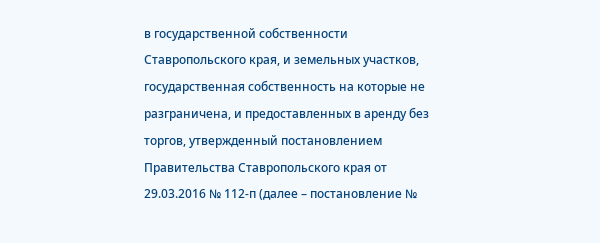в государственной собственности Ставропольского края, и земельных участков, государственная собственность на которые не разграничена, и предоставленных в аренду без торгов, утвержденный постановлением Правительства Ставропольского края от 29.03.2016 № 112-п (далее – постановление №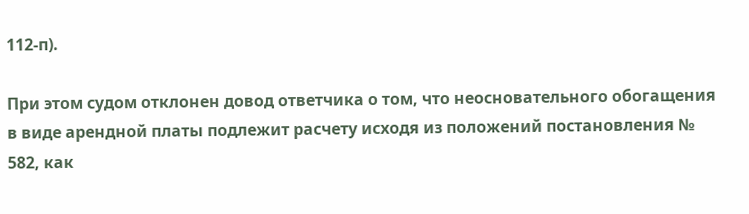112-п).

При этом судом отклонен довод ответчика о том, что неосновательного обогащения в виде арендной платы подлежит расчету исходя из положений постановления № 582, как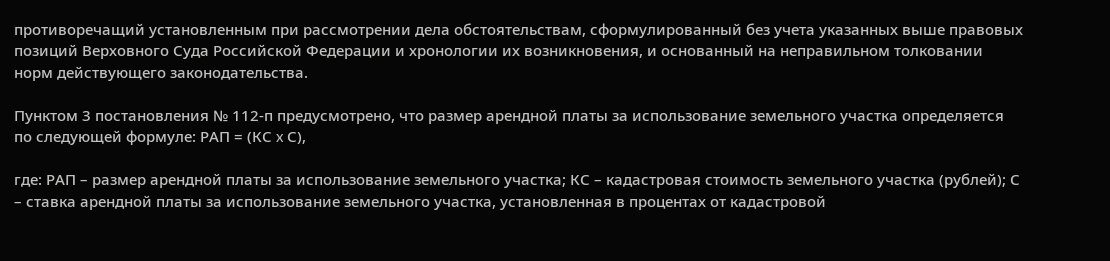противоречащий установленным при рассмотрении дела обстоятельствам, сформулированный без учета указанных выше правовых позиций Верховного Суда Российской Федерации и хронологии их возникновения, и основанный на неправильном толковании норм действующего законодательства.

Пунктом 3 постановления № 112-п предусмотрено, что размер арендной платы за использование земельного участка определяется по следующей формуле: РАП = (КС x С),

где: РАП – размер арендной платы за использование земельного участка; КС – кадастровая стоимость земельного участка (рублей); С – ставка арендной платы за использование земельного участка, установленная в процентах от кадастровой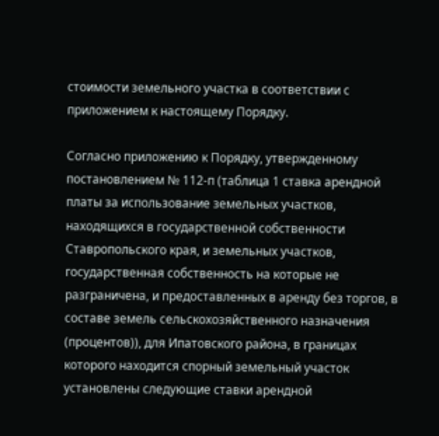стоимости земельного участка в соответствии с приложением к настоящему Порядку.

Согласно приложению к Порядку, утвержденному постановлением № 112-п (таблица 1 ставка арендной платы за использование земельных участков, находящихся в государственной собственности Ставропольского края, и земельных участков, государственная собственность на которые не разграничена, и предоставленных в аренду без торгов, в составе земель сельскохозяйственного назначения (процентов)), для Ипатовского района, в границах которого находится спорный земельный участок установлены следующие ставки арендной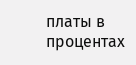платы в процентах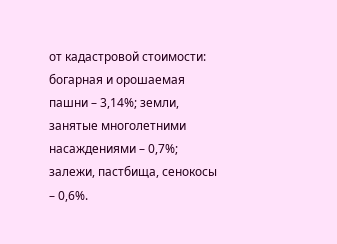от кадастровой стоимости: богарная и орошаемая пашни – 3,14%; земли, занятые многолетними насаждениями – 0,7%; залежи, пастбища, сенокосы – 0,6%.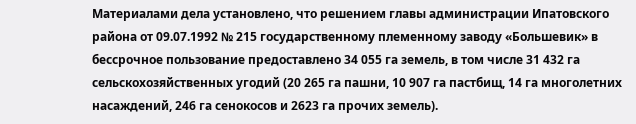Материалами дела установлено, что решением главы администрации Ипатовского района от 09.07.1992 № 215 государственному племенному заводу «Большевик» в бессрочное пользование предоставлено 34 055 га земель, в том числе 31 432 га сельскохозяйственных угодий (20 265 га пашни, 10 907 га пастбищ, 14 га многолетних насаждений, 246 га сенокосов и 2623 га прочих земель).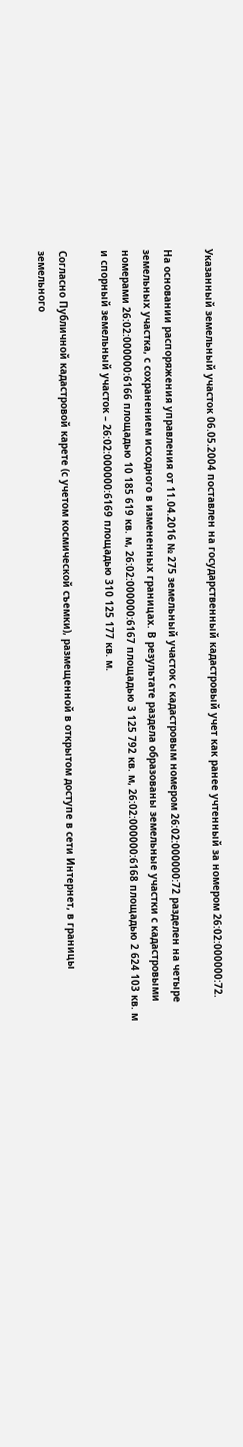Указанный земельный участок 06.05.2004 поставлен на государственный кадастровый учет как ранее учтенный за номером 26:02:000000:72.

На основании распоряжения управления от 11.04.2016 № 275 земельный участок с кадастровым номером 26:02:000000:72 разделен на четыре земельных участка, с сохранением исходного в измененных границах. В результате раздела образованы земельные участки с кадастровыми номерами 26:02:000000:6166 площадью 10 185 619 кв. м, 26:02:000000:6167 площадью 3 125 792 кв. м, 26:02:000000:6168 площадью 2 624 103 кв. м и спорный земельный участок – 26:02:000000:6169 площадью 310 125 177 кв. м.

Согласно Публичной кадастровой карете (с учетом космической съемки), размещенной в открытом доступе в сети Интернет, в границы земельного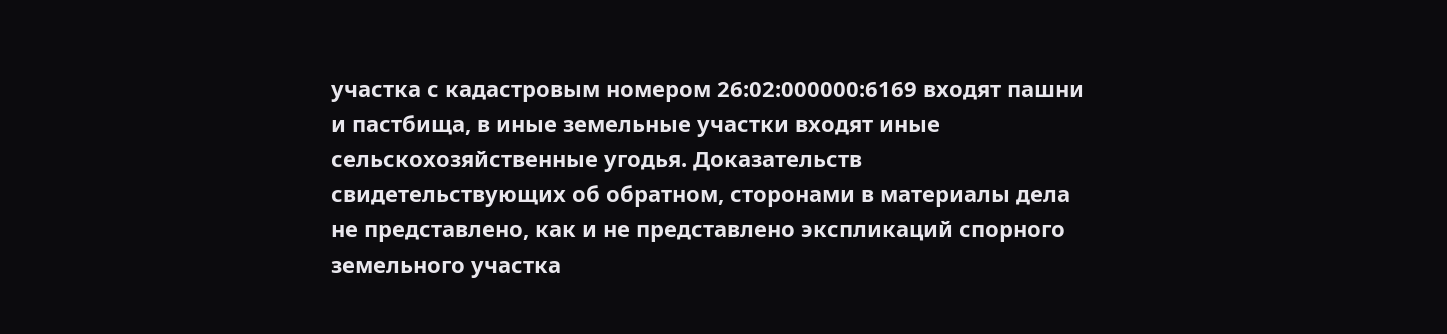участка с кадастровым номером 26:02:000000:6169 входят пашни и пастбища, в иные земельные участки входят иные сельскохозяйственные угодья. Доказательств свидетельствующих об обратном, сторонами в материалы дела не представлено, как и не представлено экспликаций спорного земельного участка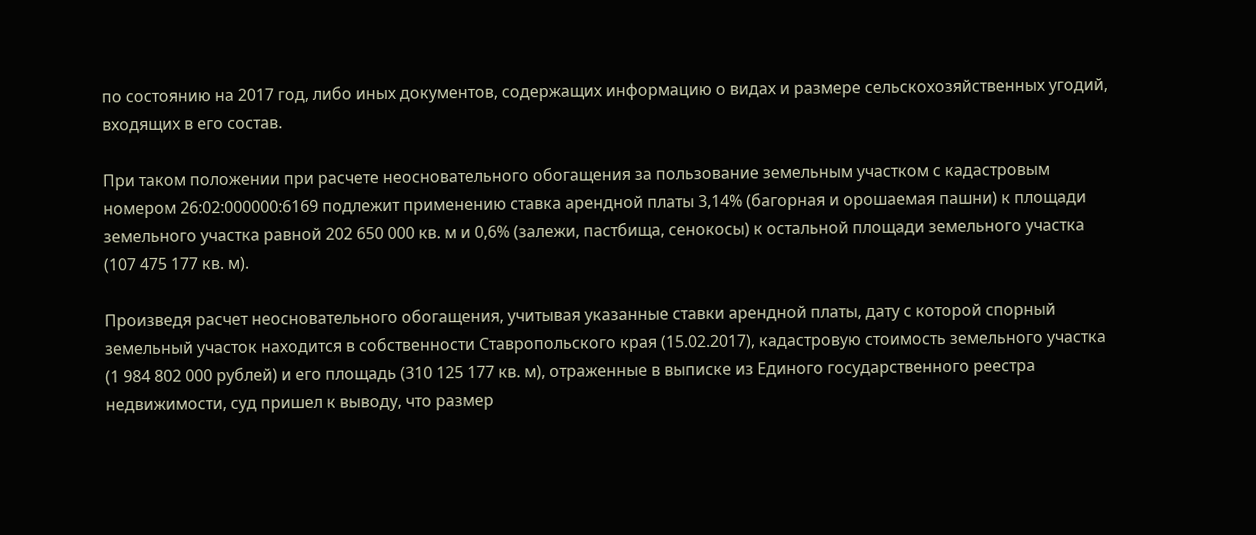по состоянию на 2017 год, либо иных документов, содержащих информацию о видах и размере сельскохозяйственных угодий, входящих в его состав.

При таком положении при расчете неосновательного обогащения за пользование земельным участком с кадастровым номером 26:02:000000:6169 подлежит применению ставка арендной платы 3,14% (багорная и орошаемая пашни) к площади земельного участка равной 202 650 000 кв. м и 0,6% (залежи, пастбища, сенокосы) к остальной площади земельного участка (107 475 177 кв. м).

Произведя расчет неосновательного обогащения, учитывая указанные ставки арендной платы, дату с которой спорный земельный участок находится в собственности Ставропольского края (15.02.2017), кадастровую стоимость земельного участка (1 984 802 000 рублей) и его площадь (310 125 177 кв. м), отраженные в выписке из Единого государственного реестра недвижимости, суд пришел к выводу, что размер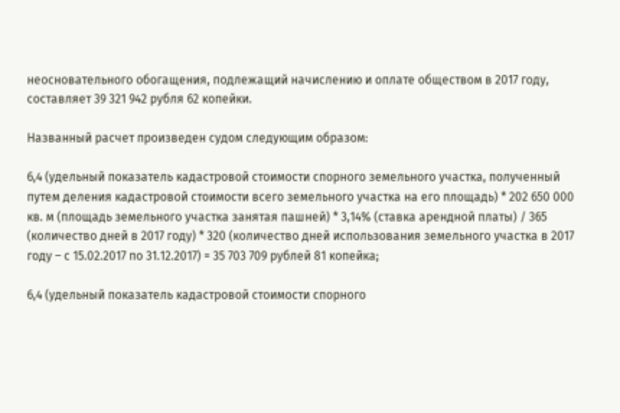неосновательного обогащения, подлежащий начислению и оплате обществом в 2017 году, составляет 39 321 942 рубля 62 копейки.

Названный расчет произведен судом следующим образом:

6,4 (удельный показатель кадастровой стоимости спорного земельного участка, полученный путем деления кадастровой стоимости всего земельного участка на его площадь) * 202 650 000 кв. м (площадь земельного участка занятая пашней) * 3,14% (ставка арендной платы) / 365 (количество дней в 2017 году) * 320 (количество дней использования земельного участка в 2017 году – с 15.02.2017 по 31.12.2017) = 35 703 709 рублей 81 копейка;

6,4 (удельный показатель кадастровой стоимости спорного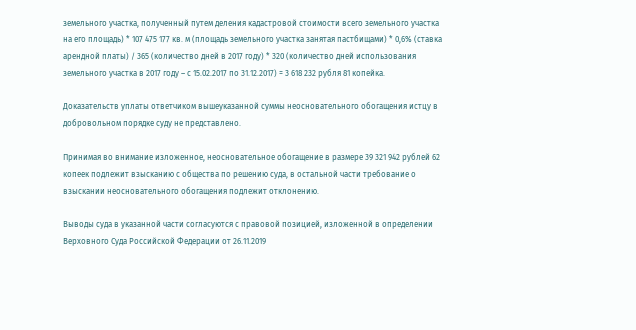земельного участка, полученный путем деления кадастровой стоимости всего земельного участка на его площадь) * 107 475 177 кв. м (площадь земельного участка занятая пастбищами) * 0,6% (ставка арендной платы) / 365 (количество дней в 2017 году) * 320 (количество дней использования земельного участка в 2017 году – с 15.02.2017 по 31.12.2017) = 3 618 232 рубля 81 копейка.

Доказательств уплаты ответчиком вышеуказанной суммы неосновательного обогащения истцу в добровольном порядке суду не представлено.

Принимая во внимание изложенное, неосновательное обогащение в размере 39 321 942 рублей 62 копеек подлежит взысканию с общества по решению суда, в остальной части требование о взыскании неосновательного обогащения подлежит отклонению.

Выводы суда в указанной части согласуются с правовой позицией, изложенной в определении Верховного Суда Российской Федерации от 26.11.2019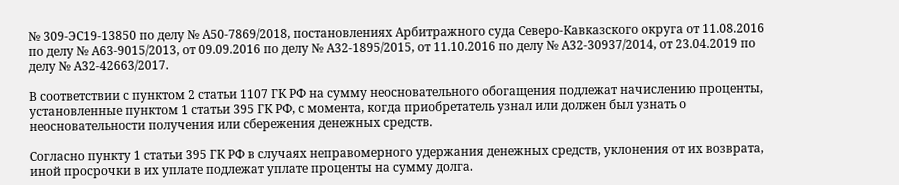№ 309-ЭС19-13850 по делу № А50-7869/2018, постановлениях Арбитражного суда Северо-Кавказского округа от 11.08.2016 по делу № А63-9015/2013, от 09.09.2016 по делу № А32-1895/2015, от 11.10.2016 по делу № А32-30937/2014, от 23.04.2019 по делу № А32-42663/2017.

В соответствии с пунктом 2 статьи 1107 ГК РФ на сумму неосновательного обогащения подлежат начислению проценты, установленные пунктом 1 статьи 395 ГК РФ, с момента, когда приобретатель узнал или должен был узнать о неосновательности получения или сбережения денежных средств.

Согласно пункту 1 статьи 395 ГК РФ в случаях неправомерного удержания денежных средств, уклонения от их возврата, иной просрочки в их уплате подлежат уплате проценты на сумму долга.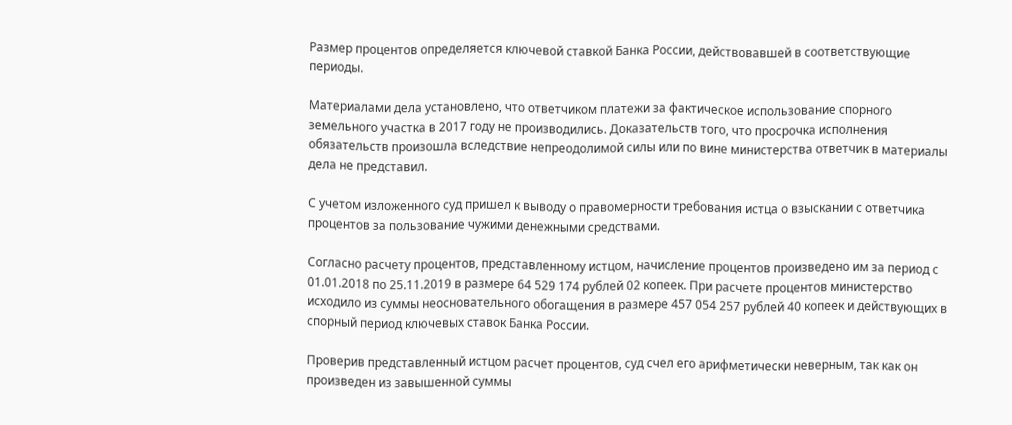Размер процентов определяется ключевой ставкой Банка России, действовавшей в соответствующие периоды.

Материалами дела установлено, что ответчиком платежи за фактическое использование спорного земельного участка в 2017 году не производились. Доказательств того, что просрочка исполнения обязательств произошла вследствие непреодолимой силы или по вине министерства ответчик в материалы дела не представил.

С учетом изложенного суд пришел к выводу о правомерности требования истца о взыскании с ответчика процентов за пользование чужими денежными средствами.

Согласно расчету процентов, представленному истцом, начисление процентов произведено им за период с 01.01.2018 по 25.11.2019 в размере 64 529 174 рублей 02 копеек. При расчете процентов министерство исходило из суммы неосновательного обогащения в размере 457 054 257 рублей 40 копеек и действующих в спорный период ключевых ставок Банка России.

Проверив представленный истцом расчет процентов, суд счел его арифметически неверным, так как он произведен из завышенной суммы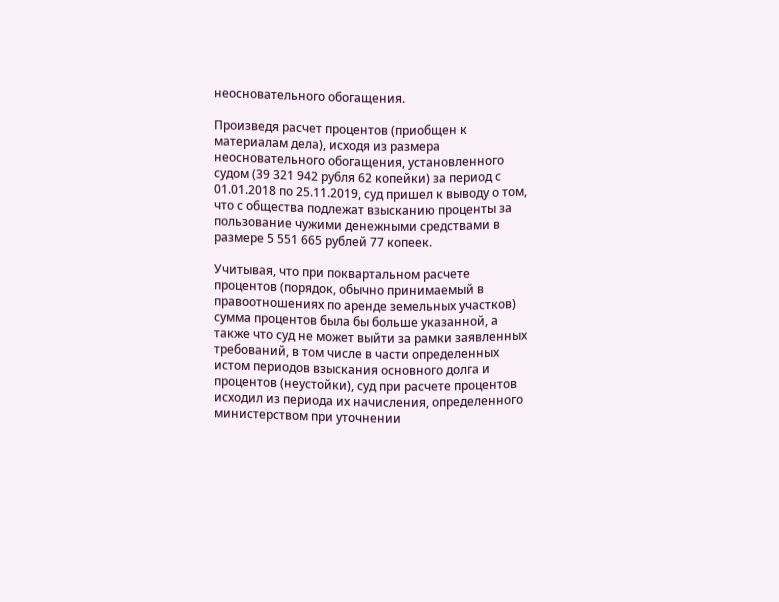неосновательного обогащения.

Произведя расчет процентов (приобщен к материалам дела), исходя из размера неосновательного обогащения, установленного судом (39 321 942 рубля 62 копейки) за период с 01.01.2018 по 25.11.2019, суд пришел к выводу о том, что с общества подлежат взысканию проценты за пользование чужими денежными средствами в размере 5 551 665 рублей 77 копеек.

Учитывая, что при поквартальном расчете процентов (порядок, обычно принимаемый в правоотношениях по аренде земельных участков) сумма процентов была бы больше указанной, а также что суд не может выйти за рамки заявленных требований, в том числе в части определенных истом периодов взыскания основного долга и процентов (неустойки), суд при расчете процентов исходил из периода их начисления, определенного министерством при уточнении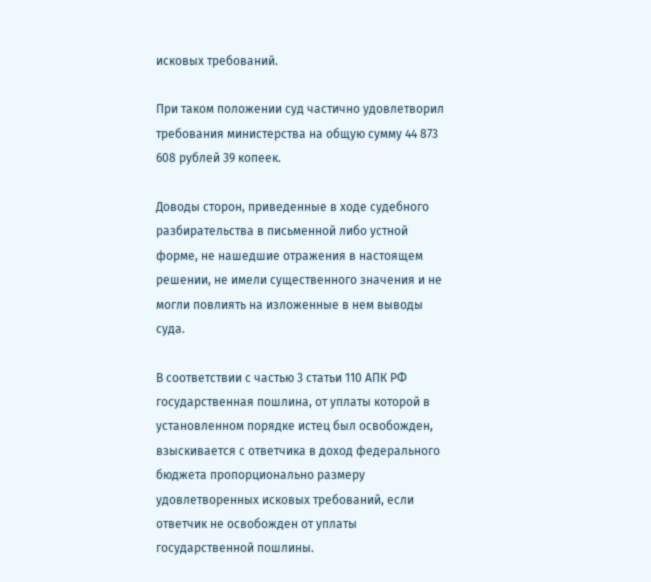исковых требований.

При таком положении суд частично удовлетворил требования министерства на общую сумму 44 873 608 рублей 39 копеек.

Доводы сторон, приведенные в ходе судебного разбирательства в письменной либо устной форме, не нашедшие отражения в настоящем решении, не имели существенного значения и не могли повлиять на изложенные в нем выводы суда.

В соответствии с частью 3 статьи 110 АПК РФ государственная пошлина, от уплаты которой в установленном порядке истец был освобожден, взыскивается с ответчика в доход федерального бюджета пропорционально размеру удовлетворенных исковых требований, если ответчик не освобожден от уплаты государственной пошлины.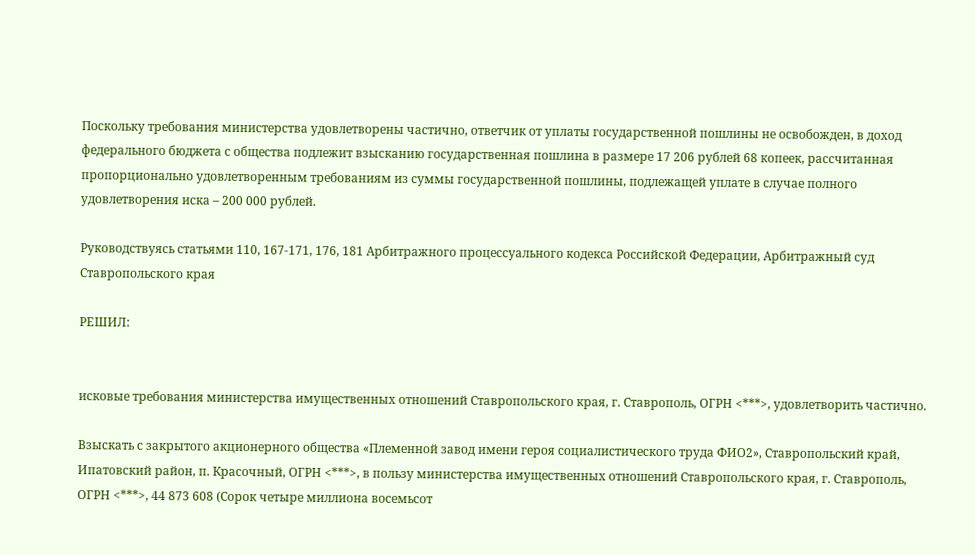Поскольку требования министерства удовлетворены частично, ответчик от уплаты государственной пошлины не освобожден, в доход федерального бюджета с общества подлежит взысканию государственная пошлина в размере 17 206 рублей 68 копеек, рассчитанная пропорционально удовлетворенным требованиям из суммы государственной пошлины, подлежащей уплате в случае полного удовлетворения иска – 200 000 рублей.

Руководствуясь статьями 110, 167-171, 176, 181 Арбитражного процессуального кодекса Российской Федерации, Арбитражный суд Ставропольского края

РЕШИЛ:


исковые требования министерства имущественных отношений Ставропольского края, г. Ставрополь, ОГРН <***>, удовлетворить частично.

Взыскать с закрытого акционерного общества «Племенной завод имени героя социалистического труда ФИО2», Ставропольский край, Ипатовский район, п. Красочный, ОГРН <***>, в пользу министерства имущественных отношений Ставропольского края, г. Ставрополь, ОГРН <***>, 44 873 608 (Сорок четыре миллиона восемьсот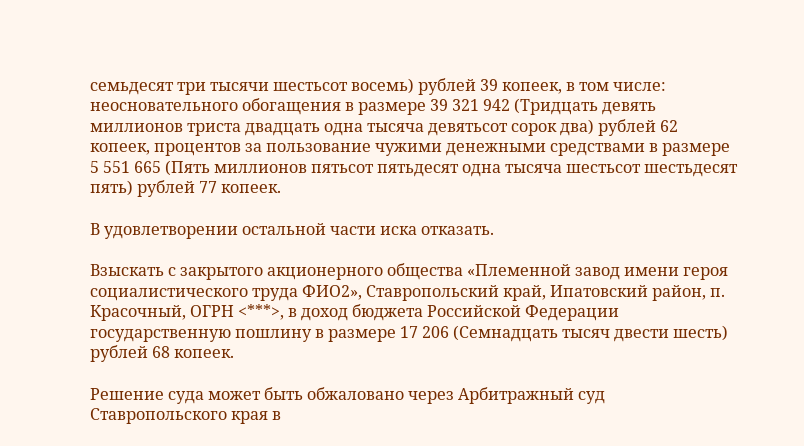семьдесят три тысячи шестьсот восемь) рублей 39 копеек, в том числе: неосновательного обогащения в размере 39 321 942 (Тридцать девять миллионов триста двадцать одна тысяча девятьсот сорок два) рублей 62 копеек, процентов за пользование чужими денежными средствами в размере 5 551 665 (Пять миллионов пятьсот пятьдесят одна тысяча шестьсот шестьдесят пять) рублей 77 копеек.

В удовлетворении остальной части иска отказать.

Взыскать с закрытого акционерного общества «Племенной завод имени героя социалистического труда ФИО2», Ставропольский край, Ипатовский район, п. Красочный, ОГРН <***>, в доход бюджета Российской Федерации государственную пошлину в размере 17 206 (Семнадцать тысяч двести шесть) рублей 68 копеек.

Решение суда может быть обжаловано через Арбитражный суд Ставропольского края в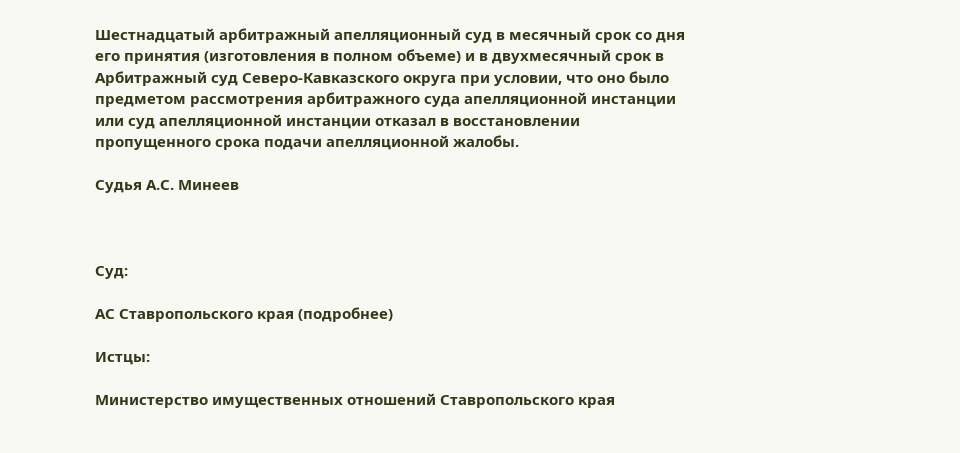Шестнадцатый арбитражный апелляционный суд в месячный срок со дня его принятия (изготовления в полном объеме) и в двухмесячный срок в Арбитражный суд Северо-Кавказского округа при условии, что оно было предметом рассмотрения арбитражного суда апелляционной инстанции или суд апелляционной инстанции отказал в восстановлении пропущенного срока подачи апелляционной жалобы.

Судья А.С. Минеев



Суд:

АС Ставропольского края (подробнее)

Истцы:

Министерство имущественных отношений Ставропольского края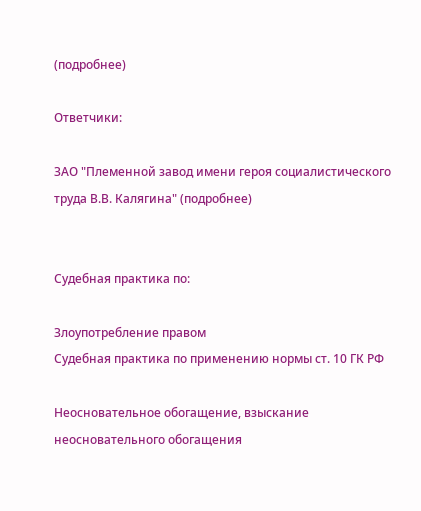(подробнее)

Ответчики:

ЗАО "Племенной завод имени героя социалистического труда В.В. Калягина" (подробнее)


Судебная практика по:

Злоупотребление правом
Судебная практика по применению нормы ст. 10 ГК РФ

Неосновательное обогащение, взыскание неосновательного обогащения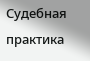Судебная практика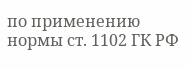по применению нормы ст. 1102 ГК РФ